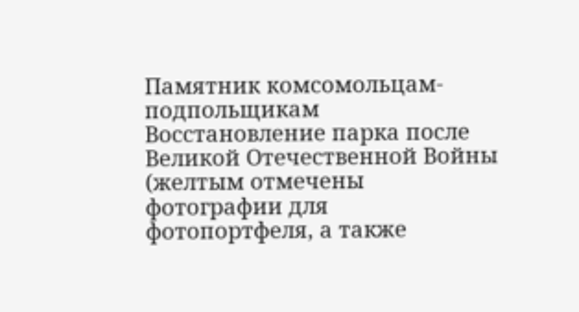Памятник комсомольцам-подпольщикам
Восстановление парка после
Великой Отечественной Войны
(желтым отмечены фотографии для фотопортфеля, а также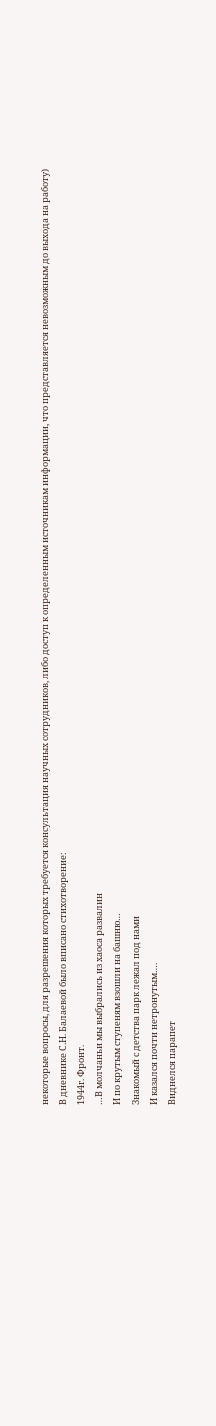некоторые вопросы, для разрешения которых требуется консультация научных сотрудников, либо доступ к определенным источникам информации, что представляется невозможным до выхода на работу)
В дневнике С.Н. Балаевой было вписано стихотворение:
1944г. Фронт.
…В молчаньи мы выбрались из хаоса развалин
И по крутым ступеням взошли на башню…
Знакомый с детства парк лежал под нами
И казался почти нетронутым….
Виднелся парапет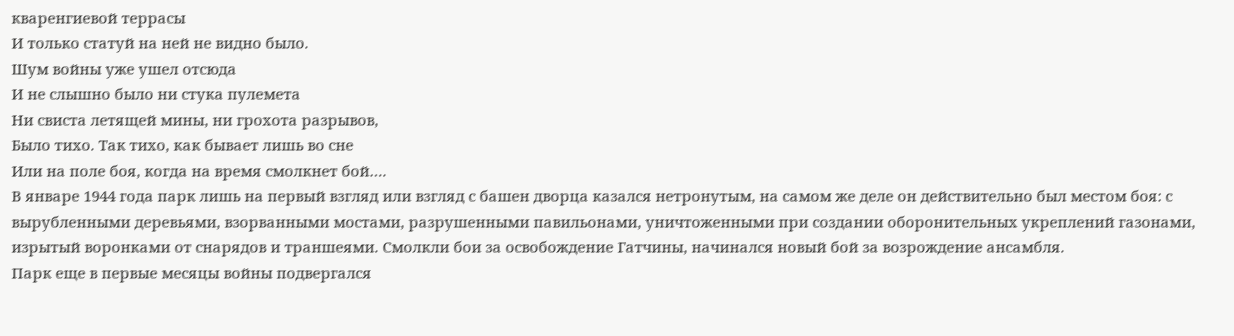кваренгиевой террасы
И только статуй на ней не видно было.
Шум войны уже ушел отсюда
И не слышно было ни стука пулемета
Ни свиста летящей мины, ни грохота разрывов,
Было тихо. Так тихо, как бывает лишь во сне
Или на поле боя, когда на время смолкнет бой….
В январе 1944 года парк лишь на первый взгляд или взгляд с башен дворца казался нетронутым, на самом же деле он действительно был местом боя: с вырубленными деревьями, взорванными мостами, разрушенными павильонами, уничтоженными при создании оборонительных укреплений газонами, изрытый воронками от снарядов и траншеями. Смолкли бои за освобождение Гатчины, начинался новый бой за возрождение ансамбля.
Парк еще в первые месяцы войны подвергался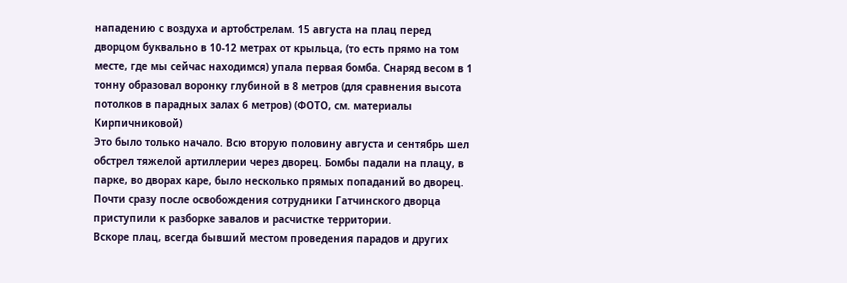нападению с воздуха и артобстрелам. 15 августа на плац перед дворцом буквально в 10-12 метрах от крыльца, (то есть прямо на том месте, где мы сейчас находимся) упала первая бомба. Снаряд весом в 1 тонну образовал воронку глубиной в 8 метров (для сравнения высота потолков в парадных залах 6 метров) (ФОТО, см. материалы Кирпичниковой)
Это было только начало. Всю вторую половину августа и сентябрь шел обстрел тяжелой артиллерии через дворец. Бомбы падали на плацу, в парке, во дворах каре, было несколько прямых попаданий во дворец.
Почти сразу после освобождения сотрудники Гатчинского дворца приступили к разборке завалов и расчистке территории.
Вскоре плац, всегда бывший местом проведения парадов и других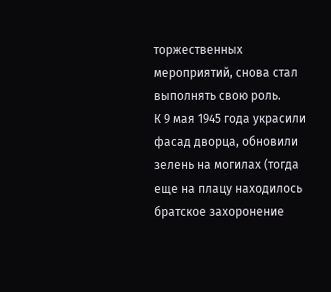торжественных мероприятий, снова стал выполнять свою роль.
К 9 мая 1945 года украсили фасад дворца, обновили зелень на могилах (тогда еще на плацу находилось братское захоронение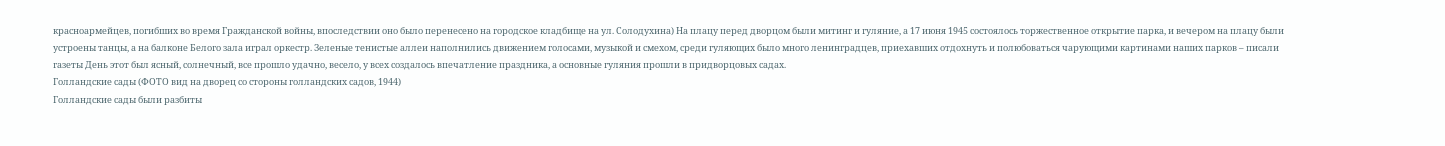красноармейцев, погибших во время Гражданской войны, впоследствии оно было перенесено на городское кладбище на ул. Солодухина) На плацу перед дворцом были митинг и гуляние, а 17 июня 1945 состоялось торжественное открытие парка, и вечером на плацу были устроены танцы, а на балконе Белого зала играл оркестр. Зеленые тенистые аллеи наполнились движением голосами, музыкой и смехом, среди гуляющих было много ленинградцев, приехавших отдохнуть и полюбоваться чарующими картинами наших парков – писали газеты День этот был ясный, солнечный, все прошло удачно, весело, у всех создалось впечатление праздника, а основные гуляния прошли в придворцовых садах.
Голландские сады (ФОТО вид на дворец со стороны голландских садов, 1944)
Голландские сады были разбиты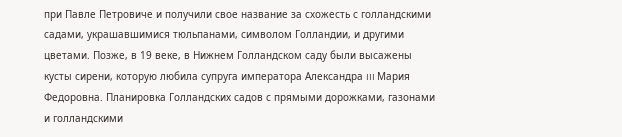при Павле Петровиче и получили свое название за схожесть с голландскими садами, украшавшимися тюльпанами, символом Голландии, и другими цветами. Позже, в 19 веке, в Нижнем Голландском саду были высажены кусты сирени, которую любила супруга императора Александра III Мария Федоровна. Планировка Голландских садов с прямыми дорожками, газонами и голландскими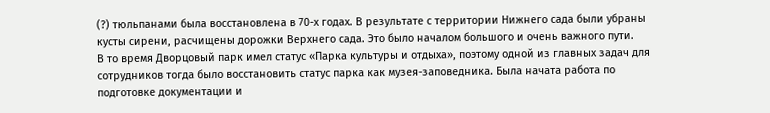(?) тюльпанами была восстановлена в 70-х годах. В результате с территории Нижнего сада были убраны кусты сирени, расчищены дорожки Верхнего сада. Это было началом большого и очень важного пути.
В то время Дворцовый парк имел статус «Парка культуры и отдыха», поэтому одной из главных задач для сотрудников тогда было восстановить статус парка как музея-заповедника. Была начата работа по подготовке документации и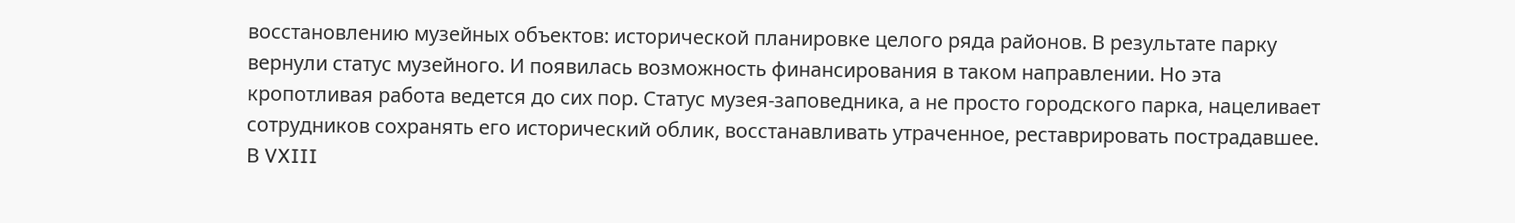восстановлению музейных объектов: исторической планировке целого ряда районов. В результате парку вернули статус музейного. И появилась возможность финансирования в таком направлении. Но эта кропотливая работа ведется до сих пор. Статус музея-заповедника, а не просто городского парка, нацеливает сотрудников сохранять его исторический облик, восстанавливать утраченное, реставрировать пострадавшее.
В VXIII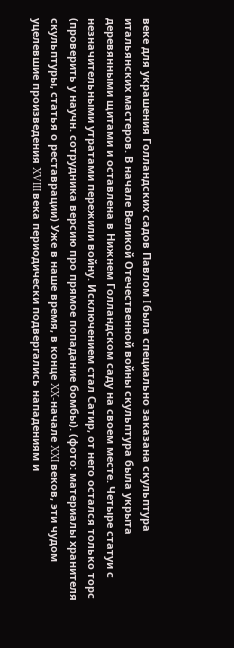веке для украшения Голландских садов Павлом I была специально заказана скульптура итальянских мастеров. В начале Великой Отечественной войны скульптура была укрыта деревянными щитами и оставлена в Нижнем Голландском саду на своем месте. Четыре статуи с незначительными утратами пережили войну. Исключением стал Сатир, от него остался только торс (проверить у научн. сотрудника версию про прямое попадание бомбы). (фото: материалы хранителя скульптуры, статья о реставрации) Уже в наше время, в конце XX-начале XXI веков, эти чудом уцелевшие произведения XVIII века периодически подвергались нападениям и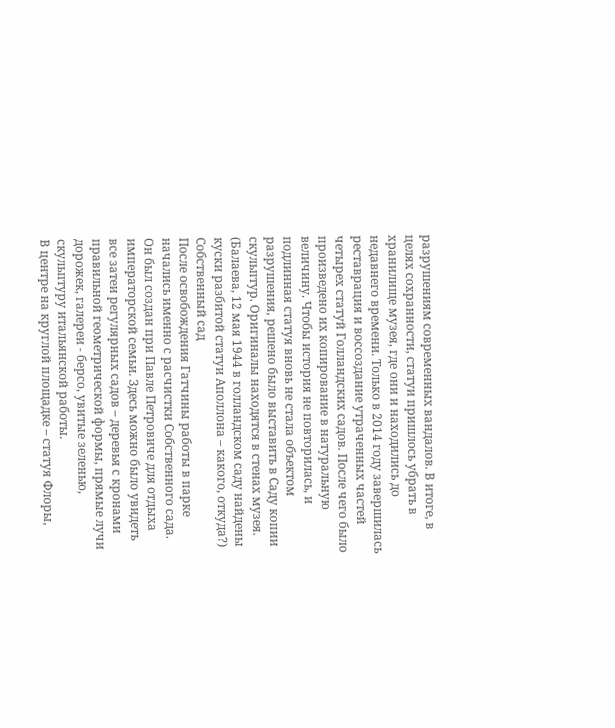разрушениям современных вандалов. В итоге, в целях сохранности, статуи пришлось убрать в хранилище музея, где они и находились до недавнего времени. Только в 2014 году завершилась реставрация и воссоздание утраченных частей четырех статуй Голландских садов. После чего было произведено их копирование в натуральную величину. Чтобы история не повторилась, и подлинная статуя вновь не стала объектом разрушения, решено было выставить в Саду копии скульптур. Оригиналы находятся в стенах музея.
(Балаева, 12 мая 1944 в голландском саду найдены куски разбитой статуи Аполлона – какого, откуда?)
Собственный сад
После освобождения Гатчины работы в парке начались именно с расчистки Собственного сада.
Он был создан при Павле Петровиче для отдыха императорской семьи. Здесь можно было увидеть все затеи регулярных садов – деревья с кронами правильной геометрической формы, прямые лучи дорожек, галереи - берсо, увитые зеленью, скульптуру итальянской работы.
В центре на круглой площадке – статуя Флоры,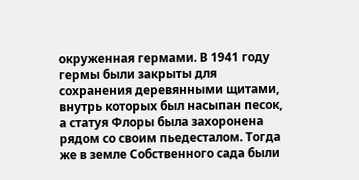окруженная гермами. В 1941 году гермы были закрыты для сохранения деревянными щитами, внутрь которых был насыпан песок, а статуя Флоры была захоронена рядом со своим пьедесталом. Тогда же в земле Собственного сада были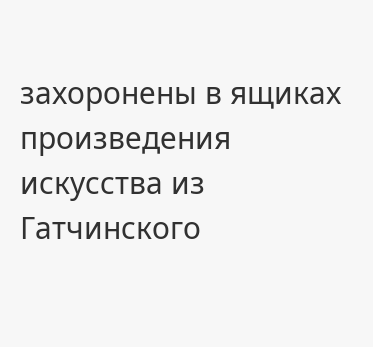захоронены в ящиках произведения искусства из Гатчинского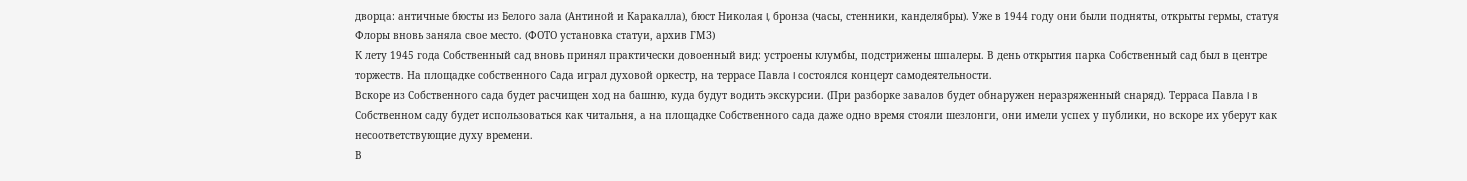дворца: античные бюсты из Белого зала (Антиной и Каракалла), бюст Николая I, бронза (часы, стенники, канделябры). Уже в 1944 году они были подняты, открыты гермы, статуя Флоры вновь заняла свое место. (ФОТО установка статуи, архив ГМЗ)
К лету 1945 года Собственный сад вновь принял практически довоенный вид: устроены клумбы, подстрижены шпалеры. В день открытия парка Собственный сад был в центре торжеств. На площадке собственного Сада играл духовой оркестр, на террасе Павла I состоялся концерт самодеятельности.
Вскоре из Собственного сада будет расчищен ход на башню, куда будут водить экскурсии. (При разборке завалов будет обнаружен неразряженный снаряд). Терраса Павла I в Собственном саду будет использоваться как читальня, а на площадке Собственного сада даже одно время стояли шезлонги, они имели успех у публики, но вскоре их уберут как несоответствующие духу времени.
В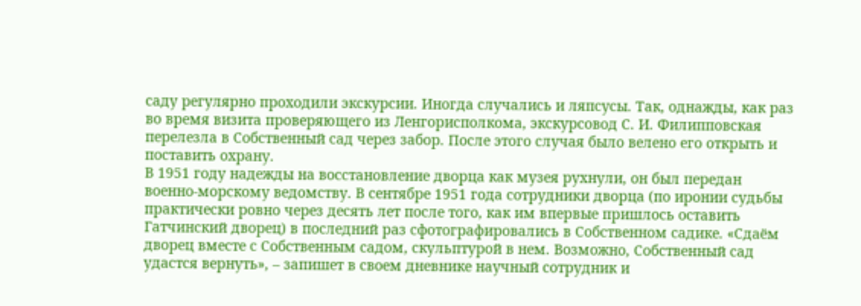саду регулярно проходили экскурсии. Иногда случались и ляпсусы. Так, однажды, как раз во время визита проверяющего из Ленгорисполкома, экскурсовод С. И. Филипповская перелезла в Собственный сад через забор. После этого случая было велено его открыть и поставить охрану.
В 1951 году надежды на восстановление дворца как музея рухнули, он был передан военно-морскому ведомству. В сентябре 1951 года сотрудники дворца (по иронии судьбы практически ровно через десять лет после того, как им впервые пришлось оставить Гатчинский дворец) в последний раз сфотографировались в Собственном садике. «Сдаём дворец вместе с Собственным садом, скульптурой в нем. Возможно, Собственный сад удастся вернуть», – запишет в своем дневнике научный сотрудник и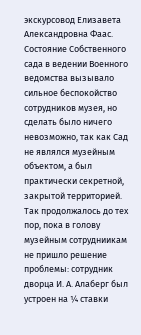экскурсовод Елизавета Александровна Фаас.
Состояние Собственного сада в ведении Военного ведомства вызывало сильное беспокойство сотрудников музея, но сделать было ничего невозможно, так как Сад не являлся музейным объектом, а был практически секретной, закрытой территорией. Так продолжалось до тех пор, пока в голову музейным сотрудниикам не пришло решение проблемы: сотрудник дворца И. А. Алаберг был устроен на ¼ ставки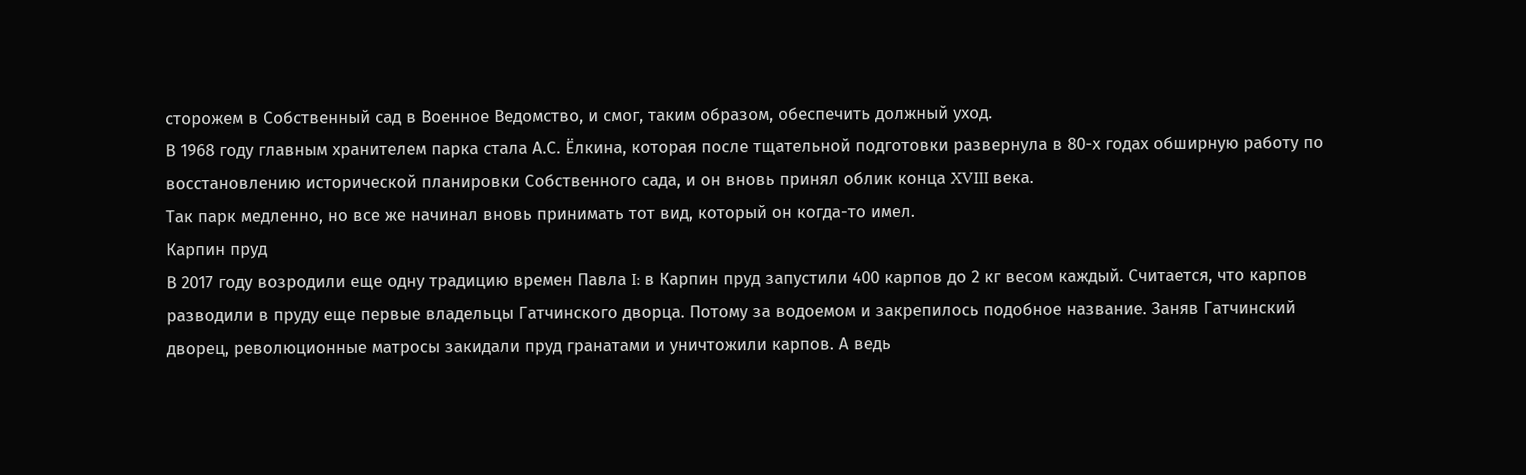сторожем в Собственный сад в Военное Ведомство, и смог, таким образом, обеспечить должный уход.
В 1968 году главным хранителем парка стала А.С. Ёлкина, которая после тщательной подготовки развернула в 80-х годах обширную работу по восстановлению исторической планировки Собственного сада, и он вновь принял облик конца XVIII века.
Так парк медленно, но все же начинал вновь принимать тот вид, который он когда-то имел.
Карпин пруд
В 2017 году возродили еще одну традицию времен Павла I: в Карпин пруд запустили 400 карпов до 2 кг весом каждый. Считается, что карпов разводили в пруду еще первые владельцы Гатчинского дворца. Потому за водоемом и закрепилось подобное название. Заняв Гатчинский дворец, революционные матросы закидали пруд гранатами и уничтожили карпов. А ведь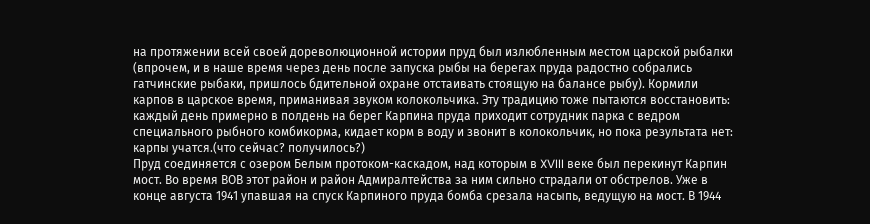на протяжении всей своей дореволюционной истории пруд был излюбленным местом царской рыбалки (впрочем, и в наше время через день после запуска рыбы на берегах пруда радостно собрались гатчинские рыбаки, пришлось бдительной охране отстаивать стоящую на балансе рыбу). Кормили карпов в царское время, приманивая звуком колокольчика. Эту традицию тоже пытаются восстановить: каждый день примерно в полдень на берег Карпина пруда приходит сотрудник парка с ведром специального рыбного комбикорма, кидает корм в воду и звонит в колокольчик, но пока результата нет: карпы учатся.(что сейчас? получилось?)
Пруд соединяется с озером Белым протоком-каскадом, над которым в XVIII веке был перекинут Карпин мост. Во время ВОВ этот район и район Адмиралтейства за ним сильно страдали от обстрелов. Уже в конце августа 1941 упавшая на спуск Карпиного пруда бомба срезала насыпь, ведущую на мост. В 1944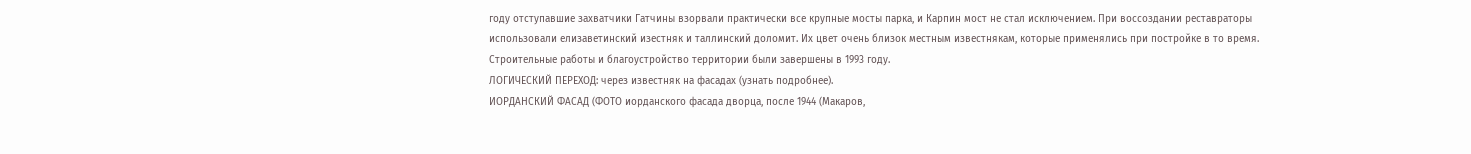году отступавшие захватчики Гатчины взорвали практически все крупные мосты парка, и Карпин мост не стал исключением. При воссоздании реставраторы использовали елизаветинский изестняк и таллинский доломит. Их цвет очень близок местным известнякам, которые применялись при постройке в то время. Строительные работы и благоустройство территории были завершены в 1993 году.
ЛОГИЧЕСКИЙ ПЕРЕХОД: через известняк на фасадах (узнать подробнее).
ИОРДАНСКИЙ ФАСАД (ФОТО иорданского фасада дворца, после 1944 (Макаров,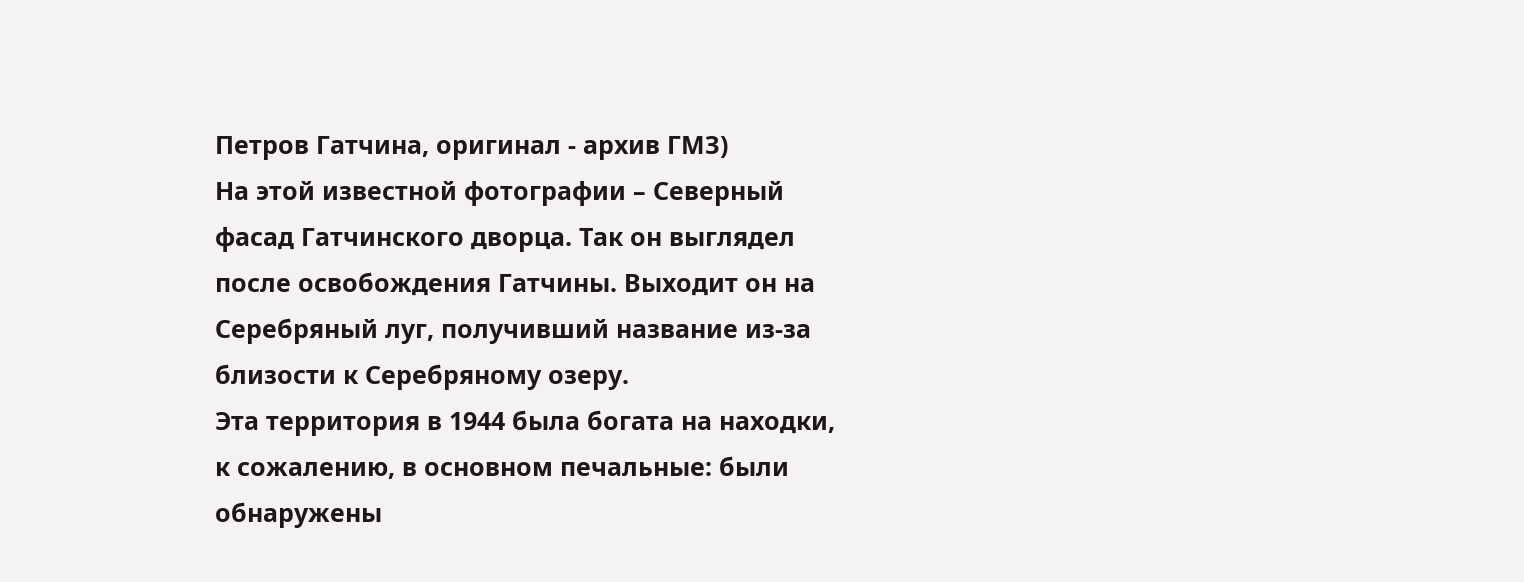Петров Гатчина, оригинал - архив ГМЗ)
На этой известной фотографии – Северный фасад Гатчинского дворца. Так он выглядел после освобождения Гатчины. Выходит он на Серебряный луг, получивший название из-за близости к Серебряному озеру.
Эта территория в 1944 была богата на находки, к сожалению, в основном печальные: были обнаружены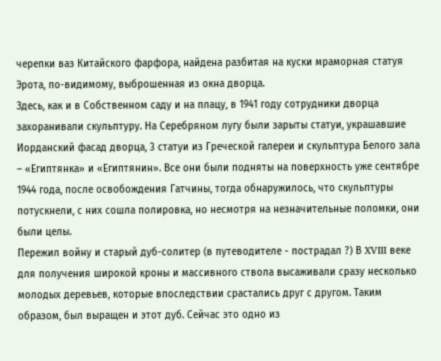черепки ваз Китайского фарфора, найдена разбитая на куски мраморная статуя Эрота, по-видимому, выброшенная из окна дворца.
Здесь, как и в Собственном саду и на плацу, в 1941 году сотрудники дворца захоранивали скульптуру. На Серебряном лугу были зарыты статуи, украшавшие Иорданский фасад дворца, 3 статуи из Греческой галереи и скульптура Белого зала – «Египтянка» и «Египтянин». Все они были подняты на поверхность уже сентябре 1944 года, после освобождения Гатчины, тогда обнаружилось, что скульптуры потускнели, с них сошла полировка, но несмотря на незначительные поломки, они были целы.
Пережил войну и старый дуб-солитер (в путеводителе - пострадал ?) В XVIII веке для получения широкой кроны и массивного ствола высаживали сразу несколько молодых деревьев, которые впоследствии срастались друг с другом. Таким образом, был выращен и этот дуб. Сейчас это одно из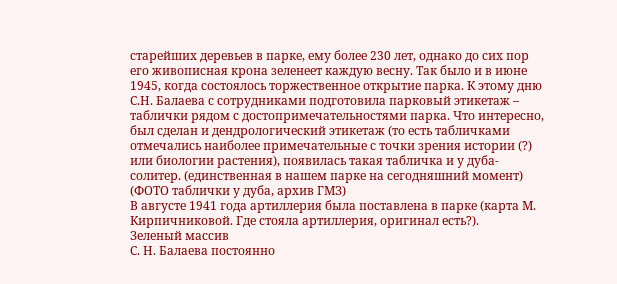старейших деревьев в парке, ему более 230 лет, однако до сих пор его живописная крона зеленеет каждую весну. Так было и в июне 1945, когда состоялось торжественное открытие парка. К этому дню С.Н. Балаева с сотрудниками подготовила парковый этикетаж – таблички рядом с достопримечательностями парка. Что интересно, был сделан и дендрологический этикетаж (то есть табличками отмечались наиболее примечательные с точки зрения истории (?) или биологии растения), появилась такая табличка и у дуба-солитер. (единственная в нашем парке на сегодняшний момент) (ФОТО таблички у дуба, архив ГМЗ)
В августе 1941 года артиллерия была поставлена в парке (карта М. Кирпичниковой. Где стояла артиллерия, оригинал есть?).
Зеленый массив
С. Н. Балаева постоянно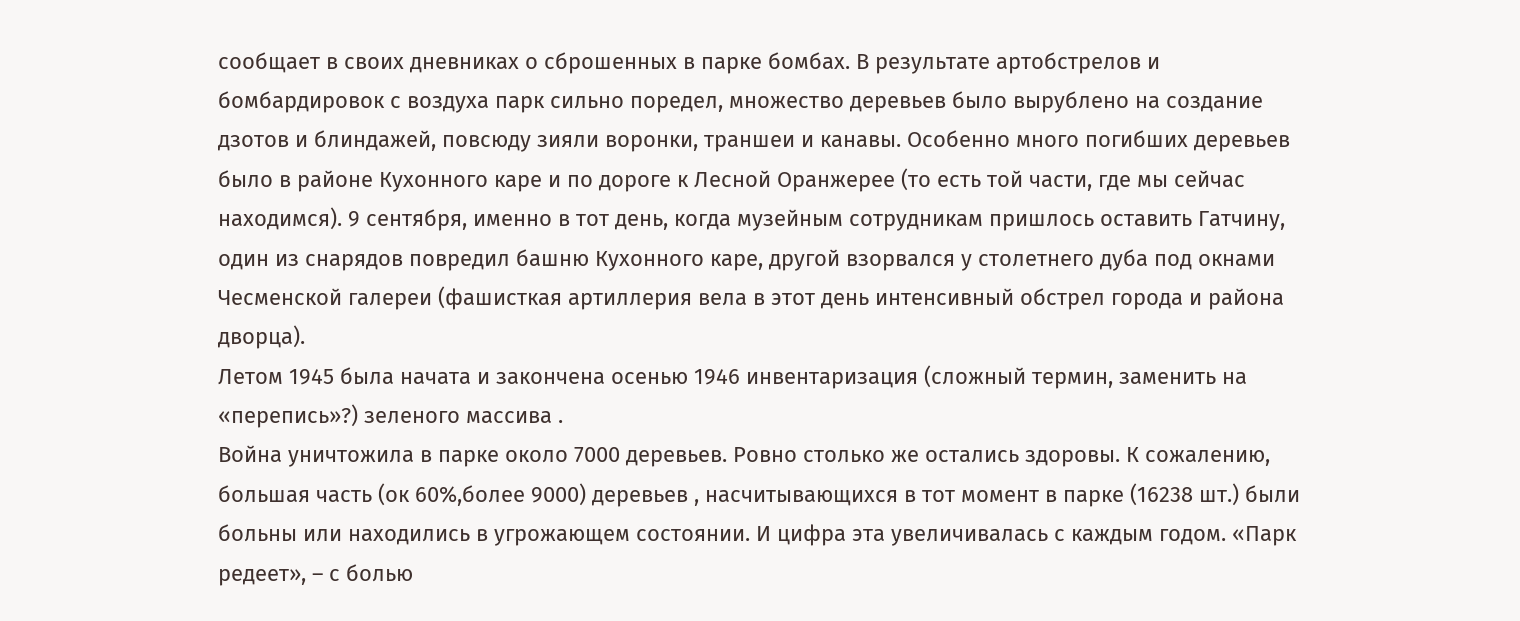сообщает в своих дневниках о сброшенных в парке бомбах. В результате артобстрелов и бомбардировок с воздуха парк сильно поредел, множество деревьев было вырублено на создание дзотов и блиндажей, повсюду зияли воронки, траншеи и канавы. Особенно много погибших деревьев было в районе Кухонного каре и по дороге к Лесной Оранжерее (то есть той части, где мы сейчас находимся). 9 сентября, именно в тот день, когда музейным сотрудникам пришлось оставить Гатчину, один из снарядов повредил башню Кухонного каре, другой взорвался у столетнего дуба под окнами Чесменской галереи (фашисткая артиллерия вела в этот день интенсивный обстрел города и района дворца).
Летом 1945 была начата и закончена осенью 1946 инвентаризация (сложный термин, заменить на «перепись»?) зеленого массива .
Война уничтожила в парке около 7000 деревьев. Ровно столько же остались здоровы. К сожалению, большая часть (ок 60%,более 9000) деревьев , насчитывающихся в тот момент в парке (16238 шт.) были больны или находились в угрожающем состоянии. И цифра эта увеличивалась с каждым годом. «Парк редеет», – с болью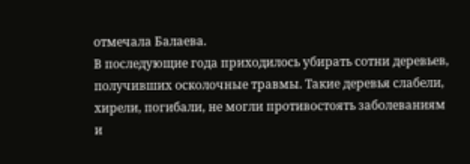отмечала Балаева.
В последующие года приходилось убирать сотни деревьев, получивших осколочные травмы. Такие деревья слабели, хирели, погибали, не могли противостоять заболеваниям и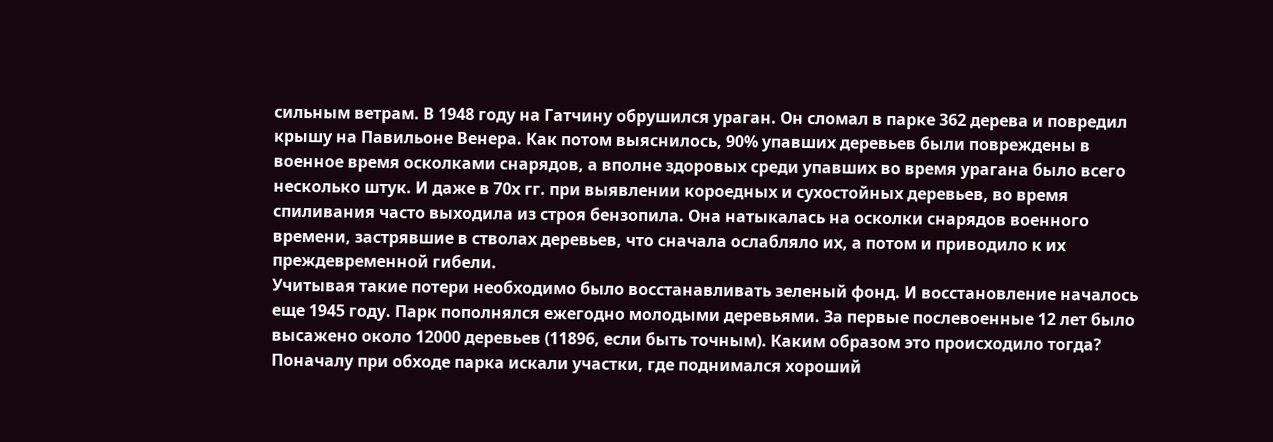сильным ветрам. В 1948 году на Гатчину обрушился ураган. Он сломал в парке 362 дерева и повредил крышу на Павильоне Венера. Как потом выяснилось, 90% упавших деревьев были повреждены в военное время осколками снарядов, а вполне здоровых среди упавших во время урагана было всего несколько штук. И даже в 70х гг. при выявлении короедных и сухостойных деревьев, во время спиливания часто выходила из строя бензопила. Она натыкалась на осколки снарядов военного времени, застрявшие в стволах деревьев, что сначала ослабляло их, а потом и приводило к их преждевременной гибели.
Учитывая такие потери необходимо было восстанавливать зеленый фонд. И восстановление началось еще 1945 году. Парк пополнялся ежегодно молодыми деревьями. За первые послевоенные 12 лет было высажено около 12000 деревьев (11896, если быть точным). Каким образом это происходило тогда? Поначалу при обходе парка искали участки, где поднимался хороший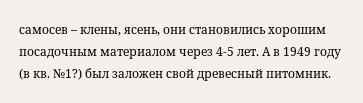самосев – клены, ясень, они становились хорошим посадочным материалом через 4-5 лет. А в 1949 году (в кв. №1?) был заложен свой древесный питомник.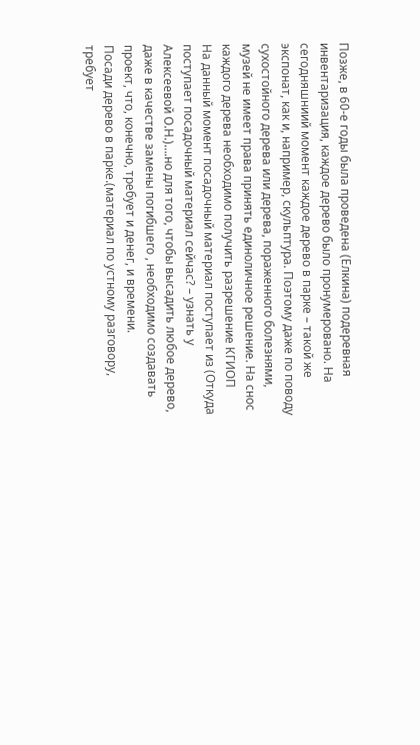Позже, в 60-е годы была проведена (Елкина) подеревная инвентаризация, каждое дерево было пронумеровано. На сегодняшниий момент каждое дерево в парке – такой же экспонат, как и, например, скульптура. Поэтому даже по поводу сухостойного дерева или дерева, пораженного болезнями, музей не имеет права принять единоличное решение. На снос каждого дерева необходимо получить разрешение КГИОП
На данный момент посадочный материал поступает из (Откуда поступает посадочный материал сейчас? – узнать у Алексеевой О.Н.)….но для того, чтобы высадить любое дерево, даже в качестве замены погибшего , необходимо создавать проект, что, конечно, требует и денег, и времени.
Посади дерево в парке.(материал по устному разговору, требует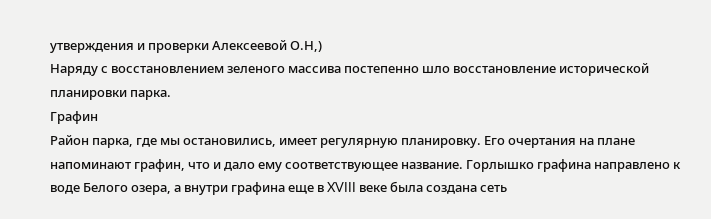утверждения и проверки Алексеевой О.Н,)
Наряду с восстановлением зеленого массива постепенно шло восстановление исторической планировки парка.
Графин
Район парка, где мы остановились, имеет регулярную планировку. Его очертания на плане напоминают графин, что и дало ему соответствующее название. Горлышко графина направлено к воде Белого озера, а внутри графина еще в XVIII веке была создана сеть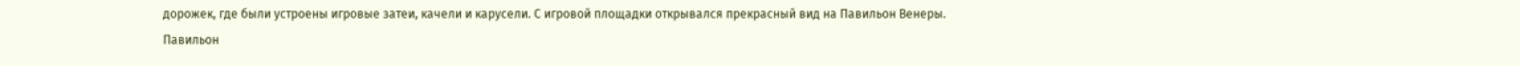дорожек, где были устроены игровые затеи, качели и карусели. С игровой площадки открывался прекрасный вид на Павильон Венеры.
Павильон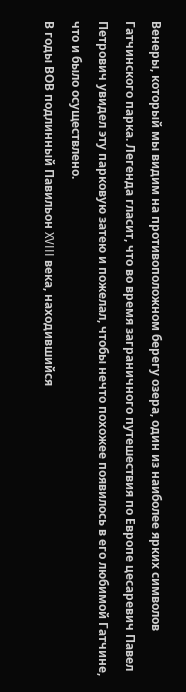Венеры, который мы видим на противоположном берегу озера, один из наиболее ярких символов Гатчинского парка. Легенда гласит, что во время заграничного путешествия по Европе цесаревич Павел Петрович увидел эту парковую затею и пожелал, чтобы нечто похожее появилось в его любимой Гатчине, что и было осуществлено.
В годы ВОВ подлинный Павильон XVIII века, находившийся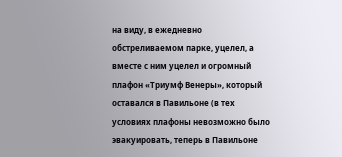на виду, в ежедневно обстреливаемом парке, уцелел, а вместе с ним уцелел и огромный плафон «Триумф Венеры», который оставался в Павильоне (в тех условиях плафоны невозможно было эвакуировать, теперь в Павильоне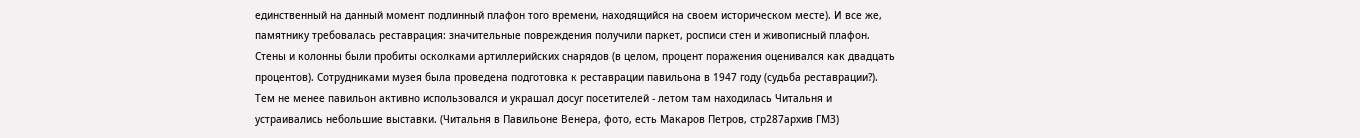единственный на данный момент подлинный плафон того времени, находящийся на своем историческом месте). И все же, памятнику требовалась реставрация: значительные повреждения получили паркет, росписи стен и живописный плафон. Стены и колонны были пробиты осколками артиллерийских снарядов (в целом, процент поражения оценивался как двадцать процентов). Сотрудниками музея была проведена подготовка к реставрации павильона в 1947 году (судьба реставрации?).
Тем не менее павильон активно использовался и украшал досуг посетителей - летом там находилась Читальня и устраивались небольшие выставки. (Читальня в Павильоне Венера, фото, есть Макаров Петров, стр287архив ГМЗ)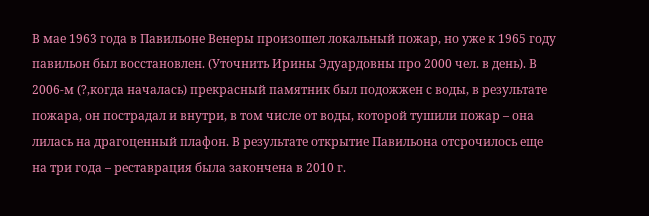В мае 1963 года в Павильоне Венеры произошел локальный пожар, но уже к 1965 году павильон был восстановлен. (Уточнить Ирины Эдуардовны про 2000 чел. в день). В 2006-м (?,когда началась) прекрасный памятник был подожжен с воды, в результате пожара, он пострадал и внутри, в том числе от воды, которой тушили пожар – она лилась на драгоценный плафон. В результате открытие Павильона отсрочилось еще на три года – реставрация была закончена в 2010 г.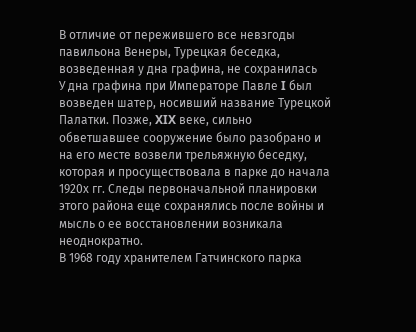В отличие от пережившего все невзгоды павильона Венеры, Турецкая беседка, возведенная у дна графина, не сохранилась
У дна графина при Императоре Павле I был возведен шатер, носивший название Турецкой Палатки. Позже, XIX веке, сильно обветшавшее сооружение было разобрано и на его месте возвели трельяжную беседку, которая и просуществовала в парке до начала 1920х гг. Следы первоначальной планировки этого района еще сохранялись после войны и мысль о ее восстановлении возникала неоднократно.
В 1968 году хранителем Гатчинского парка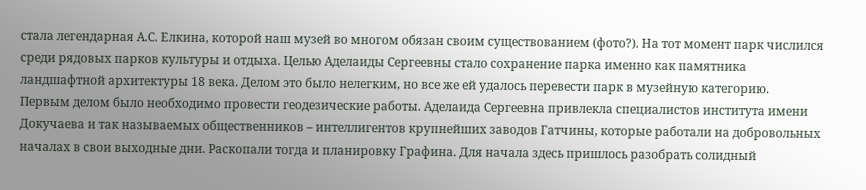стала легендарная А.С. Елкина, которой наш музей во многом обязан своим существованием (фото?). На тот момент парк числился среди рядовых парков культуры и отдыха. Целью Аделаиды Сергеевны стало сохранение парка именно как памятника ландшафтной архитектуры 18 века. Делом это было нелегким, но все же ей удалось перевести парк в музейную категорию.
Первым делом было необходимо провести геодезические работы. Аделаида Сергеевна привлекла специалистов института имени Докучаева и так называемых общественников – интеллигентов крупнейших заводов Гатчины, которые работали на добровольных началах в свои выходные дни. Раскопали тогда и планировку Графина. Для начала здесь пришлось разобрать солидный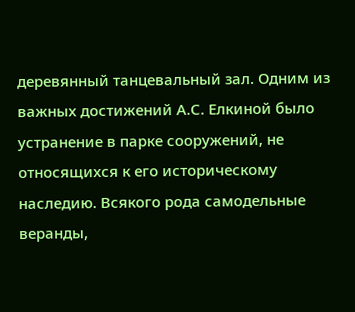деревянный танцевальный зал. Одним из важных достижений А.С. Елкиной было устранение в парке сооружений, не относящихся к его историческому наследию. Всякого рода самодельные веранды,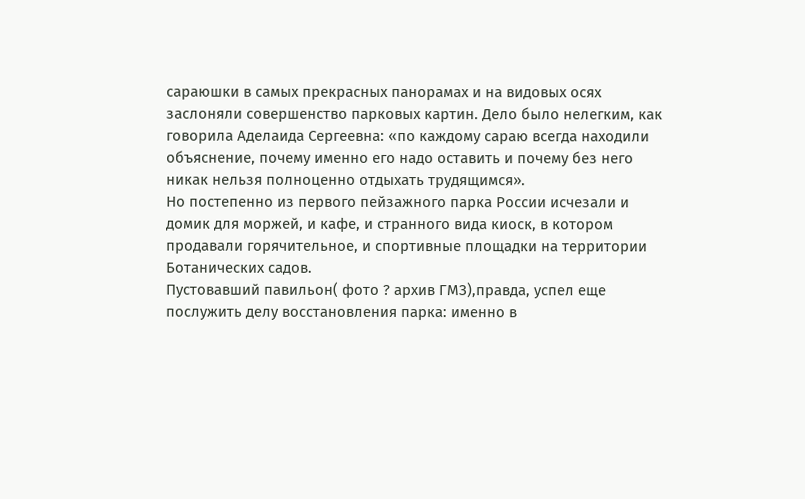сараюшки в самых прекрасных панорамах и на видовых осях заслоняли совершенство парковых картин. Дело было нелегким, как говорила Аделаида Сергеевна: «по каждому сараю всегда находили объяснение, почему именно его надо оставить и почему без него никак нельзя полноценно отдыхать трудящимся».
Но постепенно из первого пейзажного парка России исчезали и домик для моржей, и кафе, и странного вида киоск, в котором продавали горячительное, и спортивные площадки на территории Ботанических садов.
Пустовавший павильон( фото ? архив ГМЗ),правда, успел еще послужить делу восстановления парка: именно в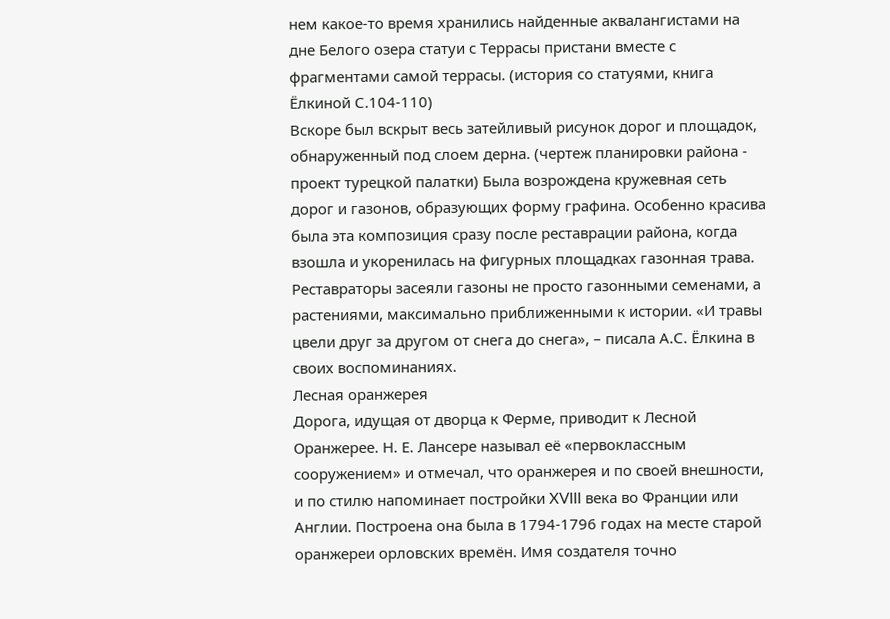нем какое-то время хранились найденные аквалангистами на дне Белого озера статуи с Террасы пристани вместе с фрагментами самой террасы. (история со статуями, книга Ёлкиной С.104-110)
Вскоре был вскрыт весь затейливый рисунок дорог и площадок, обнаруженный под слоем дерна. (чертеж планировки района - проект турецкой палатки) Была возрождена кружевная сеть дорог и газонов, образующих форму графина. Особенно красива была эта композиция сразу после реставрации района, когда взошла и укоренилась на фигурных площадках газонная трава. Реставраторы засеяли газоны не просто газонными семенами, а растениями, максимально приближенными к истории. «И травы цвели друг за другом от снега до снега», – писала А.С. Ёлкина в своих воспоминаниях.
Лесная оранжерея
Дорога, идущая от дворца к Ферме, приводит к Лесной Оранжерее. Н. Е. Лансере называл её «первоклассным сооружением» и отмечал, что оранжерея и по своей внешности, и по стилю напоминает постройки XVIII века во Франции или Англии. Построена она была в 1794-1796 годах на месте старой оранжереи орловских времён. Имя создателя точно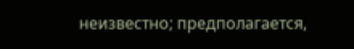неизвестно; предполагается,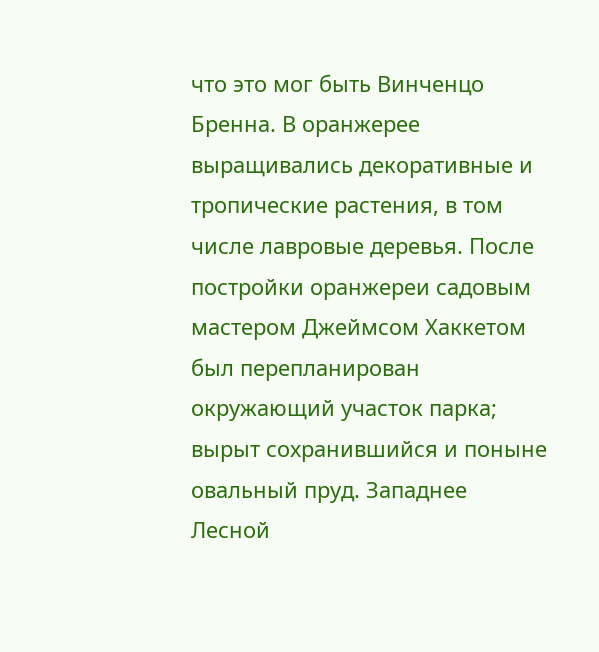что это мог быть Винченцо Бренна. В оранжерее выращивались декоративные и тропические растения, в том числе лавровые деревья. После постройки оранжереи садовым мастером Джеймсом Хаккетом был перепланирован окружающий участок парка; вырыт сохранившийся и поныне овальный пруд. Западнее Лесной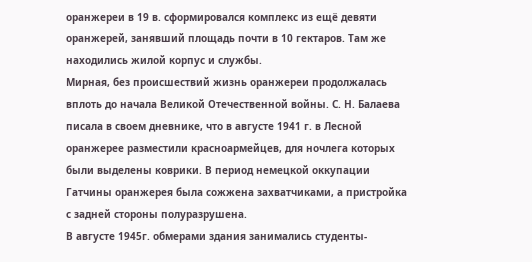оранжереи в 19 в. сформировался комплекс из ещё девяти оранжерей, занявший площадь почти в 10 гектаров. Там же находились жилой корпус и службы.
Мирная, без происшествий жизнь оранжереи продолжалась вплоть до начала Великой Отечественной войны. С. Н. Балаева писала в своем дневнике, что в августе 1941 г. в Лесной оранжерее разместили красноармейцев, для ночлега которых были выделены коврики. В период немецкой оккупации Гатчины оранжерея была сожжена захватчиками, а пристройка с задней стороны полуразрушена.
В августе 1945г. обмерами здания занимались студенты-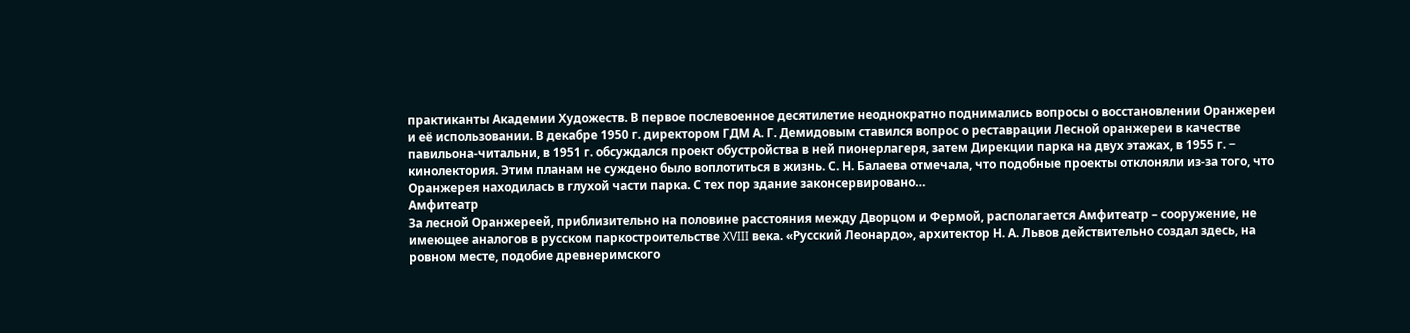практиканты Академии Художеств. В первое послевоенное десятилетие неоднократно поднимались вопросы о восстановлении Оранжереи и её использовании. В декабре 1950 г. директором ГДМ А. Г. Демидовым ставился вопрос о реставрации Лесной оранжереи в качестве павильона-читальни, в 1951 г. обсуждался проект обустройства в ней пионерлагеря, затем Дирекции парка на двух этажах, в 1955 г. − кинолектория. Этим планам не суждено было воплотиться в жизнь. С. Н. Балаева отмечала, что подобные проекты отклоняли из-за того, что Оранжерея находилась в глухой части парка. С тех пор здание законсервировано…
Амфитеатр
За лесной Оранжереей, приблизительно на половине расстояния между Дворцом и Фермой, располагается Амфитеатр – сооружение, не имеющее аналогов в русском паркостроительстве XVIII века. «Русский Леонардо», архитектор Н. А. Львов действительно создал здесь, на ровном месте, подобие древнеримского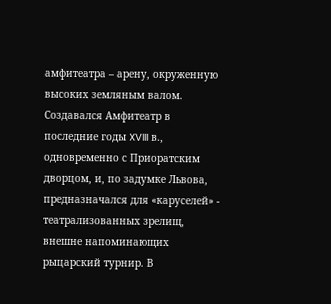амфитеатра – арену, окруженную высоких земляным валом. Создавался Амфитеатр в последние годы XVIII в., одновременно с Приоратским дворцом, и, по задумке Львова, предназначался для «каруселей» - театрализованных зрелищ, внешне напоминающих рыцарский турнир. В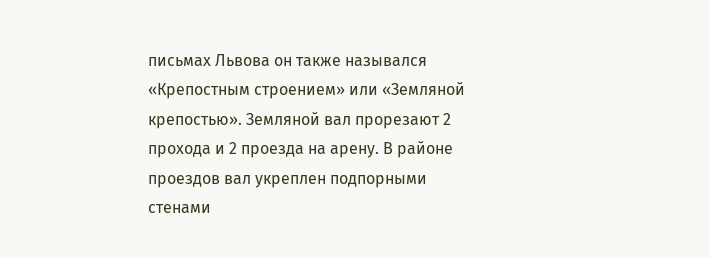письмах Львова он также назывался «Крепостным строением» или «Земляной крепостью». Земляной вал прорезают 2 прохода и 2 проезда на арену. В районе проездов вал укреплен подпорными стенами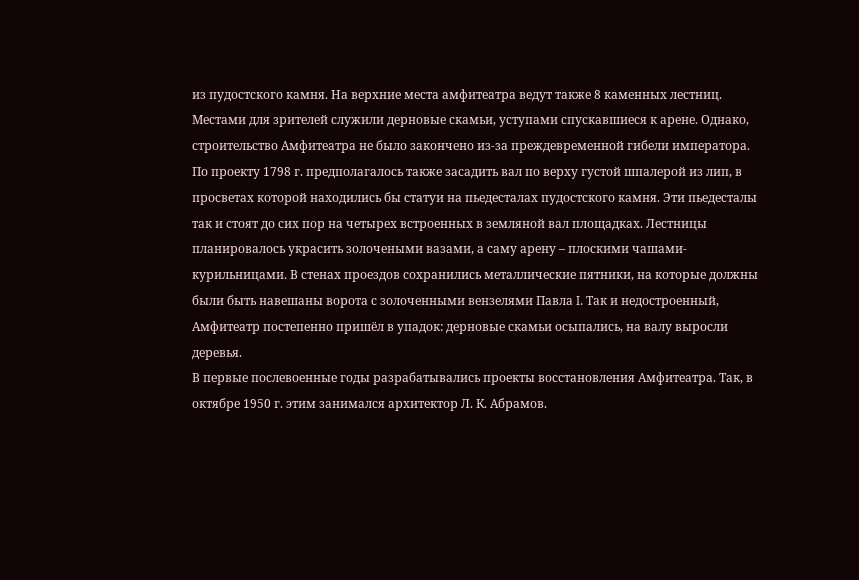из пудостского камня. На верхние места амфитеатра ведут также 8 каменных лестниц. Местами для зрителей служили дерновые скамьи, уступами спускавшиеся к арене. Однако, строительство Амфитеатра не было закончено из-за преждевременной гибели императора. По проекту 1798 г. предполагалось также засадить вал по верху густой шпалерой из лип, в просветах которой находились бы статуи на пьедесталах пудостского камня. Эти пьедесталы так и стоят до сих пор на четырех встроенных в земляной вал площадках. Лестницы планировалось украсить золочеными вазами, а саму арену – плоскими чашами-курильницами. В стенах проездов сохранились металлические пятники, на которые должны были быть навешаны ворота с золоченными вензелями Павла I. Так и недостроенный, Амфитеатр постепенно пришёл в упадок: дерновые скамьи осыпались, на валу выросли деревья.
В первые послевоенные годы разрабатывались проекты восстановления Амфитеатра. Так, в октябре 1950 г. этим занимался архитектор Л. К. Абрамов.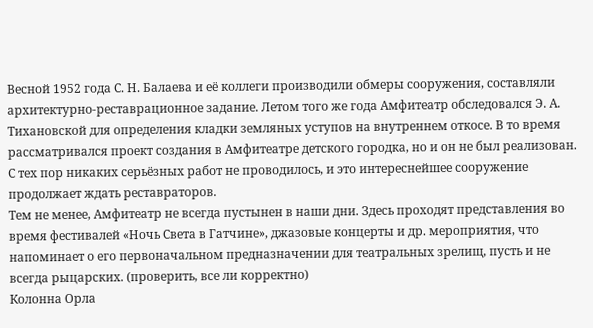Весной 1952 года С. Н. Балаева и её коллеги производили обмеры сооружения, составляли архитектурно-реставрационное задание. Летом того же года Амфитеатр обследовался Э. А. Тихановской для определения кладки земляных уступов на внутреннем откосе. В то время рассматривался проект создания в Амфитеатре детского городка, но и он не был реализован. С тех пор никаких серьёзных работ не проводилось, и это интереснейшее сооружение продолжает ждать реставраторов.
Тем не менее, Амфитеатр не всегда пустынен в наши дни. Здесь проходят представления во время фестивалей «Ночь Света в Гатчине», джазовые концерты и др. мероприятия, что напоминает о его первоначальном предназначении для театральных зрелищ, пусть и не всегда рыцарских. (проверить, все ли корректно)
Колонна Орла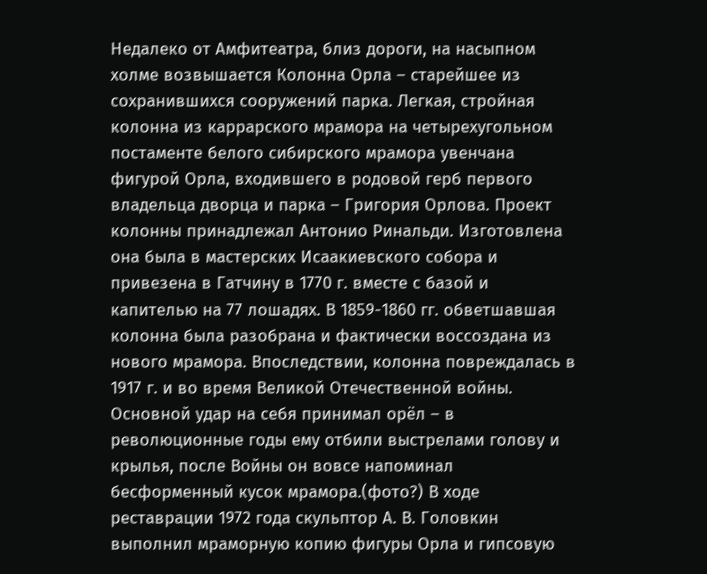Недалеко от Амфитеатра, близ дороги, на насыпном холме возвышается Колонна Орла – старейшее из сохранившихся сооружений парка. Легкая, стройная колонна из каррарского мрамора на четырехугольном постаменте белого сибирского мрамора увенчана фигурой Орла, входившего в родовой герб первого владельца дворца и парка – Григория Орлова. Проект колонны принадлежал Антонио Ринальди. Изготовлена она была в мастерских Исаакиевского собора и привезена в Гатчину в 1770 г. вместе с базой и капителью на 77 лошадях. В 1859-1860 гг. обветшавшая колонна была разобрана и фактически воссоздана из нового мрамора. Впоследствии, колонна повреждалась в 1917 г. и во время Великой Отечественной войны. Основной удар на себя принимал орёл – в революционные годы ему отбили выстрелами голову и крылья, после Войны он вовсе напоминал бесформенный кусок мрамора.(фото?) В ходе реставрации 1972 года скульптор А. В. Головкин выполнил мраморную копию фигуры Орла и гипсовую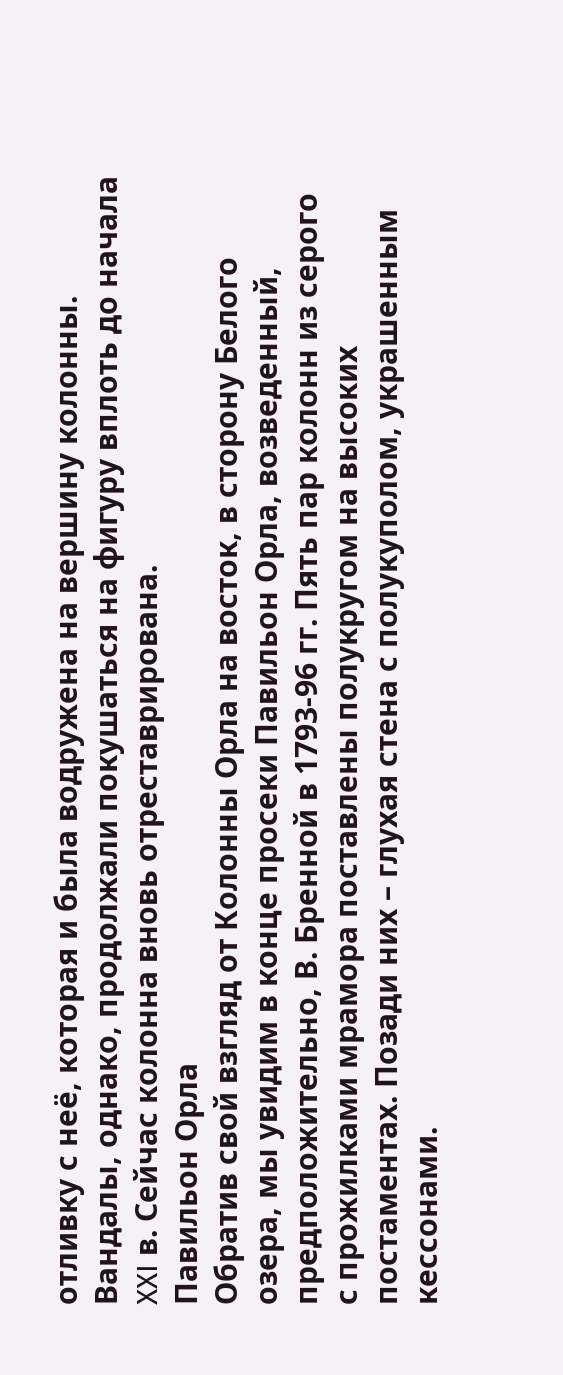отливку с неё, которая и была водружена на вершину колонны. Вандалы, однако, продолжали покушаться на фигуру вплоть до начала XXI в. Сейчас колонна вновь отреставрирована.
Павильон Орла
Обратив свой взгляд от Колонны Орла на восток, в сторону Белого озера, мы увидим в конце просеки Павильон Орла, возведенный, предположительно, В. Бренной в 1793-96 гг. Пять пар колонн из серого с прожилками мрамора поставлены полукругом на высоких постаментах. Позади них – глухая стена с полукуполом, украшенным кессонами.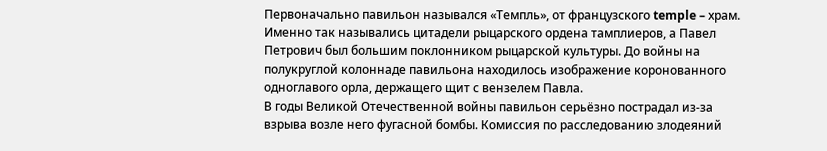Первоначально павильон назывался «Темпль», от французского temple – храм. Именно так назывались цитадели рыцарского ордена тамплиеров, а Павел Петрович был большим поклонником рыцарской культуры. До войны на полукруглой колоннаде павильона находилось изображение коронованного одноглавого орла, держащего щит с вензелем Павла.
В годы Великой Отечественной войны павильон серьёзно пострадал из-за взрыва возле него фугасной бомбы. Комиссия по расследованию злодеяний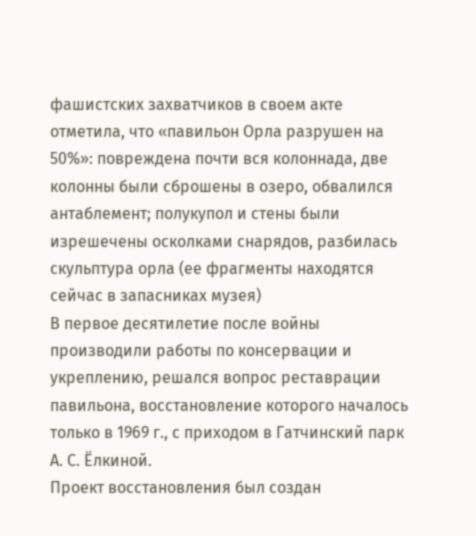фашистских захватчиков в своем акте отметила, что «павильон Орла разрушен на 50%»: повреждена почти вся колоннада, две колонны были сброшены в озеро, обвалился антаблемент; полукупол и стены были изрешечены осколками снарядов, разбилась скульптура орла (ее фрагменты находятся сейчас в запасниках музея)
В первое десятилетие после войны производили работы по консервации и укреплению, решался вопрос реставрации павильона, восстановление которого началось только в 1969 г., с приходом в Гатчинский парк А. С. Ёлкиной.
Проект восстановления был создан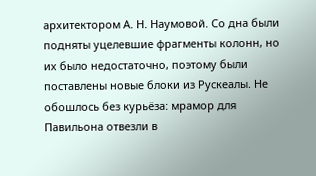архитектором А. Н. Наумовой. Со дна были подняты уцелевшие фрагменты колонн, но их было недостаточно, поэтому были поставлены новые блоки из Рускеалы. Не обошлось без курьёза: мрамор для Павильона отвезли в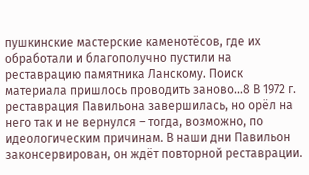пушкинские мастерские каменотёсов, где их обработали и благополучно пустили на реставрацию памятника Ланскому. Поиск материала пришлось проводить заново…8 В 1972 г. реставрация Павильона завершилась, но орёл на него так и не вернулся – тогда, возможно, по идеологическим причинам. В наши дни Павильон законсервирован, он ждёт повторной реставрации.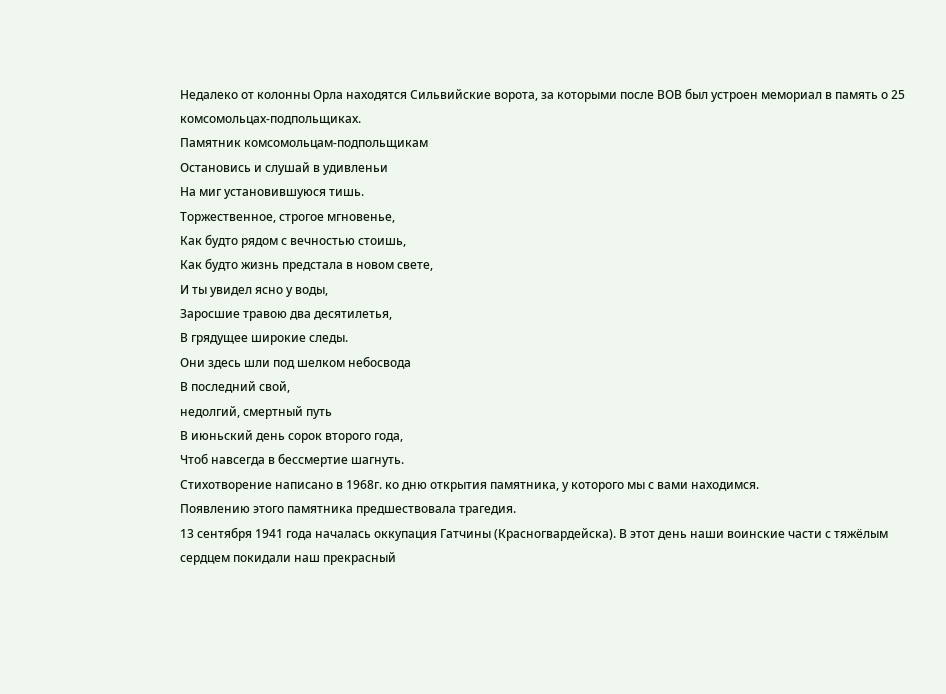Недалеко от колонны Орла находятся Сильвийские ворота, за которыми после ВОВ был устроен мемориал в память о 25 комсомольцах-подпольщиках.
Памятник комсомольцам-подпольщикам
Остановись и слушай в удивленьи
На миг установившуюся тишь.
Торжественное, строгое мгновенье,
Как будто рядом с вечностью стоишь,
Как будто жизнь предстала в новом свете,
И ты увидел ясно у воды,
Заросшие травою два десятилетья,
В грядущее широкие следы.
Они здесь шли под шелком небосвода
В последний свой,
недолгий, смертный путь
В июньский день сорок второго года,
Чтоб навсегда в бессмертие шагнуть.
Стихотворение написано в 1968г. ко дню открытия памятника, у которого мы с вами находимся.
Появлению этого памятника предшествовала трагедия.
13 сентября 1941 года началась оккупация Гатчины (Красногвардейска). В этот день наши воинские части с тяжёлым сердцем покидали наш прекрасный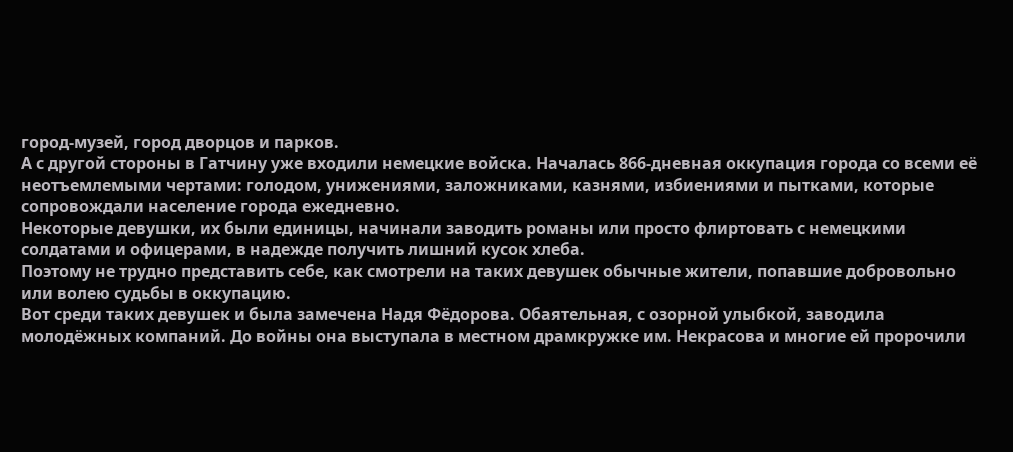город-музей, город дворцов и парков.
А с другой стороны в Гатчину уже входили немецкие войска. Началась 866-дневная оккупация города со всеми её неотъемлемыми чертами: голодом, унижениями, заложниками, казнями, избиениями и пытками, которые сопровождали население города ежедневно.
Некоторые девушки, их были единицы, начинали заводить романы или просто флиртовать с немецкими солдатами и офицерами, в надежде получить лишний кусок хлеба.
Поэтому не трудно представить себе, как смотрели на таких девушек обычные жители, попавшие добровольно или волею судьбы в оккупацию.
Вот среди таких девушек и была замечена Надя Фёдорова. Обаятельная, с озорной улыбкой, заводила молодёжных компаний. До войны она выступала в местном драмкружке им. Некрасова и многие ей пророчили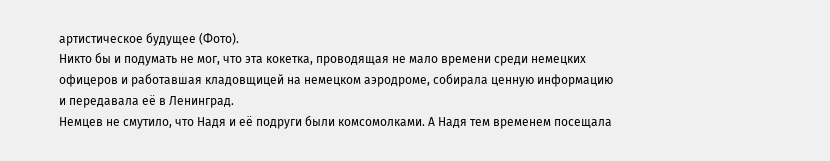артистическое будущее (Фото).
Никто бы и подумать не мог, что эта кокетка, проводящая не мало времени среди немецких офицеров и работавшая кладовщицей на немецком аэродроме, собирала ценную информацию и передавала её в Ленинград.
Немцев не смутило, что Надя и её подруги были комсомолками. А Надя тем временем посещала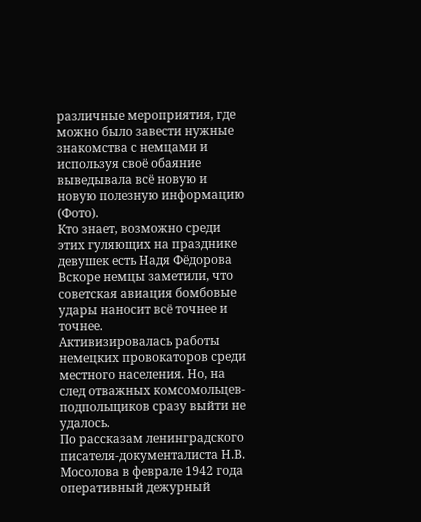различные мероприятия, где можно было завести нужные знакомства с немцами и используя своё обаяние выведывала всё новую и новую полезную информацию (Фото).
Кто знает, возможно среди этих гуляющих на празднике девушек есть Надя Фёдорова
Вскоре немцы заметили, что советская авиация бомбовые удары наносит всё точнее и точнее.
Активизировалась работы немецких провокаторов среди местного населения. Но, на след отважных комсомольцев-подпольщиков сразу выйти не удалось.
По рассказам ленинградского писателя-документалиста Н.В. Мосолова в феврале 1942 года оперативный дежурный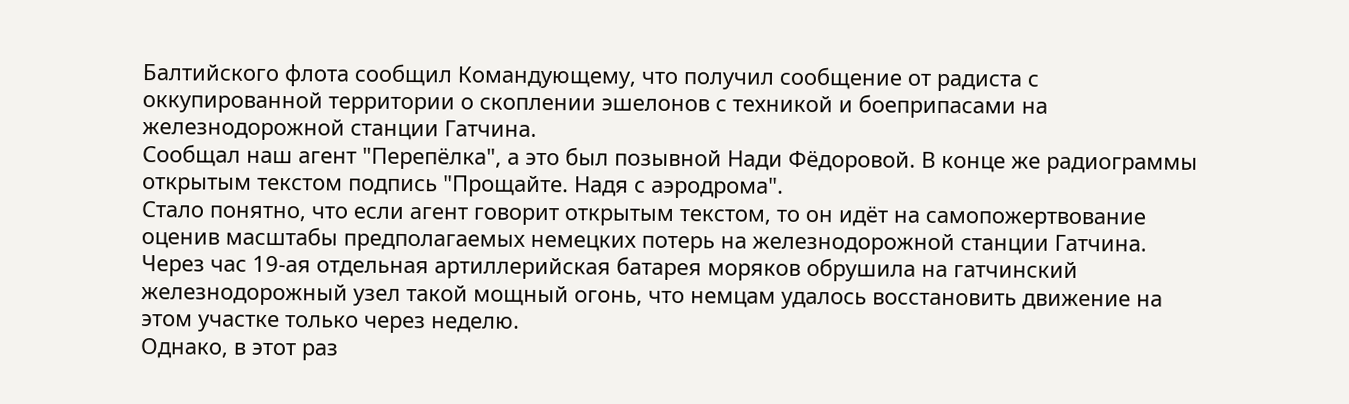Балтийского флота сообщил Командующему, что получил сообщение от радиста с оккупированной территории о скоплении эшелонов с техникой и боеприпасами на железнодорожной станции Гатчина.
Сообщал наш агент "Перепёлка", а это был позывной Нади Фёдоровой. В конце же радиограммы открытым текстом подпись "Прощайте. Надя с аэродрома".
Стало понятно, что если агент говорит открытым текстом, то он идёт на самопожертвование оценив масштабы предполагаемых немецких потерь на железнодорожной станции Гатчина.
Через час 19-ая отдельная артиллерийская батарея моряков обрушила на гатчинский железнодорожный узел такой мощный огонь, что немцам удалось восстановить движение на этом участке только через неделю.
Однако, в этот раз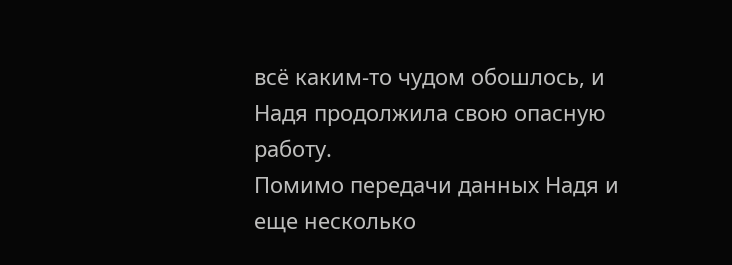всё каким-то чудом обошлось, и Надя продолжила свою опасную работу.
Помимо передачи данных Надя и еще несколько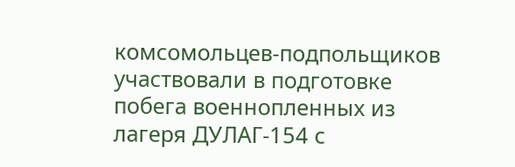комсомольцев-подпольщиков участвовали в подготовке побега военнопленных из лагеря ДУЛАГ-154 с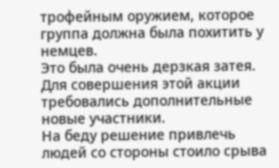трофейным оружием, которое группа должна была похитить у немцев.
Это была очень дерзкая затея. Для совершения этой акции требовались дополнительные новые участники.
На беду решение привлечь людей со стороны стоило срыва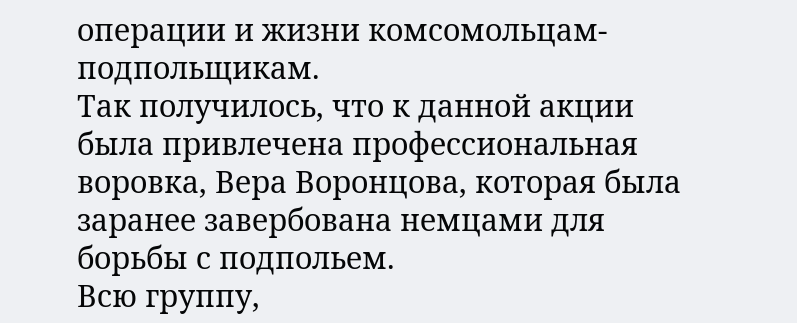операции и жизни комсомольцам-подпольщикам.
Так получилось, что к данной акции была привлечена профессиональная воровка, Вера Воронцова, которая была заранее завербована немцами для борьбы с подпольем.
Всю группу,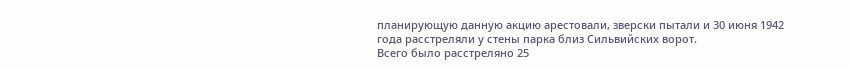планирующую данную акцию арестовали, зверски пытали и 30 июня 1942 года расстреляли у стены парка близ Сильвийских ворот.
Всего было расстреляно 25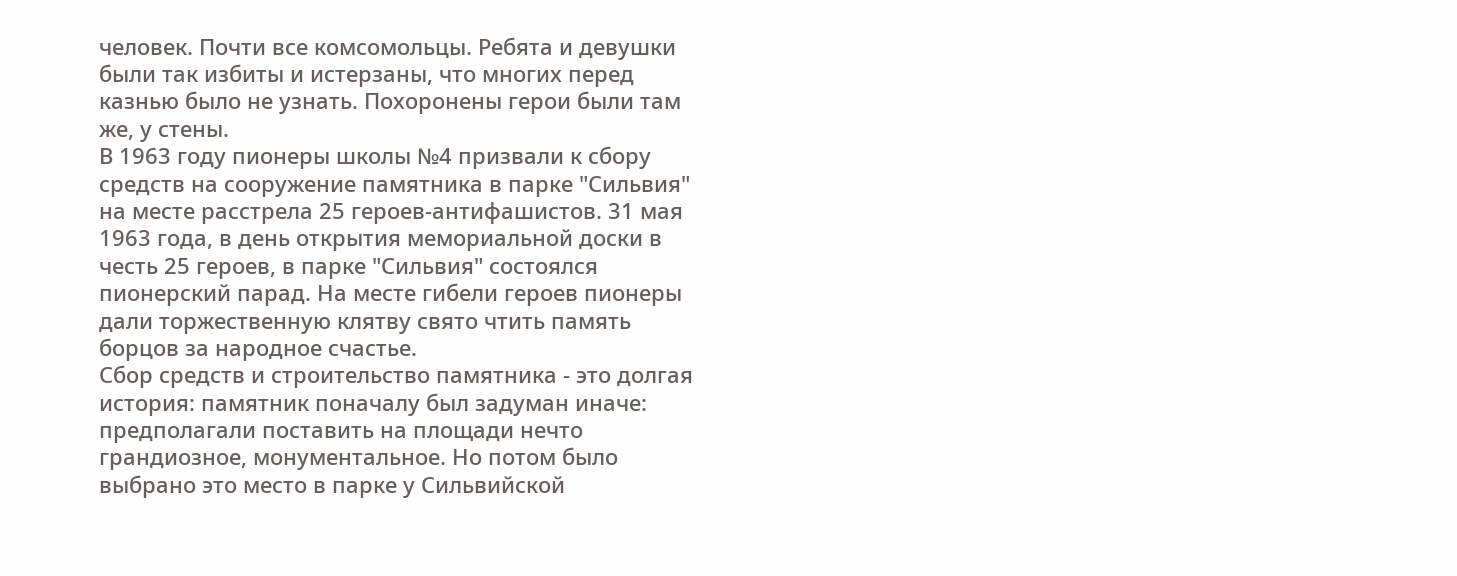человек. Почти все комсомольцы. Ребята и девушки были так избиты и истерзаны, что многих перед казнью было не узнать. Похоронены герои были там же, у стены.
В 1963 году пионеры школы №4 призвали к сбору средств на сооружение памятника в парке "Сильвия" на месте расстрела 25 героев-антифашистов. 31 мая 1963 года, в день открытия мемориальной доски в честь 25 героев, в парке "Сильвия" состоялся пионерский парад. На месте гибели героев пионеры дали торжественную клятву свято чтить память борцов за народное счастье.
Сбор средств и строительство памятника - это долгая история: памятник поначалу был задуман иначе: предполагали поставить на площади нечто грандиозное, монументальное. Но потом было выбрано это место в парке у Сильвийской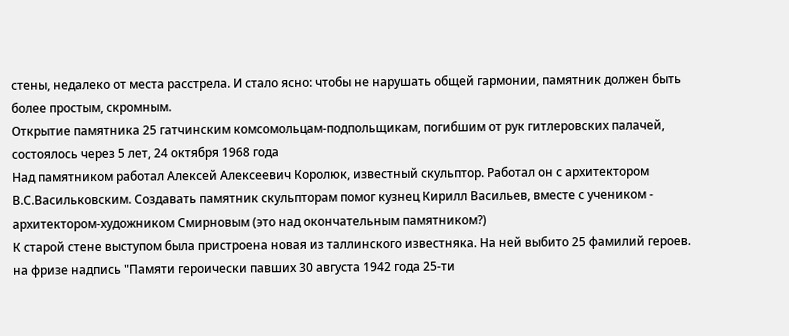стены, недалеко от места расстрела. И стало ясно: чтобы не нарушать общей гармонии, памятник должен быть более простым, скромным.
Открытие памятника 25 гатчинским комсомольцам-подпольщикам, погибшим от рук гитлеровских палачей, состоялось через 5 лет, 24 октября 1968 года
Над памятником работал Алексей Алексеевич Королюк, известный скульптор. Работал он с архитектором В.С.Васильковским. Создавать памятник скульпторам помог кузнец Кирилл Васильев, вместе с учеником - архитектором-художником Смирновым (это над окончательным памятником?)
К старой стене выступом была пристроена новая из таллинского известняка. На ней выбито 25 фамилий героев. на фризе надпись "Памяти героически павших 30 августа 1942 года 25-ти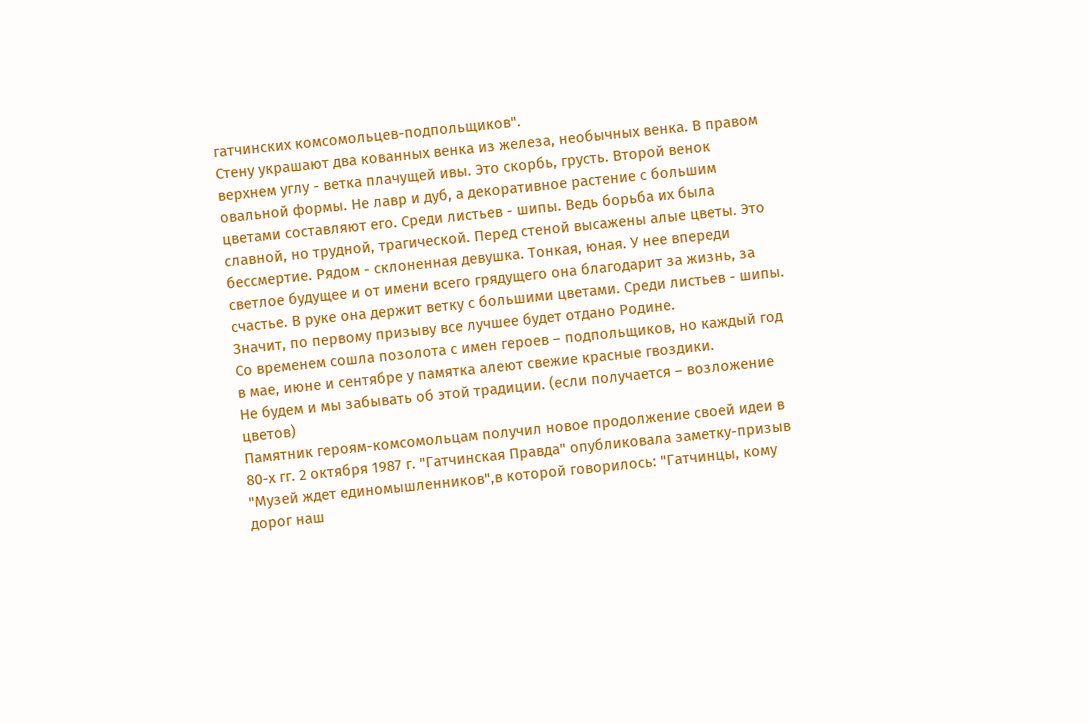гатчинских комсомольцев-подпольщиков".
Стену украшают два кованных венка из железа, необычных венка. В правом верхнем углу - ветка плачущей ивы. Это скорбь, грусть. Второй венок овальной формы. Не лавр и дуб, а декоративное растение с большим цветами составляют его. Среди листьев - шипы. Ведь борьба их была славной, но трудной, трагической. Перед стеной высажены алые цветы. Это бессмертие. Рядом - склоненная девушка. Тонкая, юная. У нее впереди светлое будущее и от имени всего грядущего она благодарит за жизнь, за счастье. В руке она держит ветку с большими цветами. Среди листьев - шипы. Значит, по первому призыву все лучшее будет отдано Родине.
Со временем сошла позолота с имен героев – подпольщиков, но каждый год в мае, июне и сентябре у памятка алеют свежие красные гвоздики.
Не будем и мы забывать об этой традиции. (если получается – возложение цветов)
Памятник героям-комсомольцам получил новое продолжение своей идеи в 80-х гг. 2 октября 1987 г. "Гатчинская Правда" опубликовала заметку-призыв "Музей ждет единомышленников",в которой говорилось: "Гатчинцы, кому дорог наш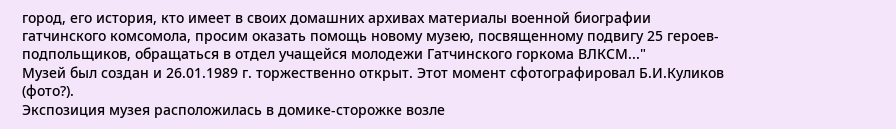город, его история, кто имеет в своих домашних архивах материалы военной биографии гатчинского комсомола, просим оказать помощь новому музею, посвященному подвигу 25 героев-подпольщиков, обращаться в отдел учащейся молодежи Гатчинского горкома ВЛКСМ..."
Музей был создан и 26.01.1989 г. торжественно открыт. Этот момент сфотографировал Б.И.Куликов (фото?).
Экспозиция музея расположилась в домике-сторожке возле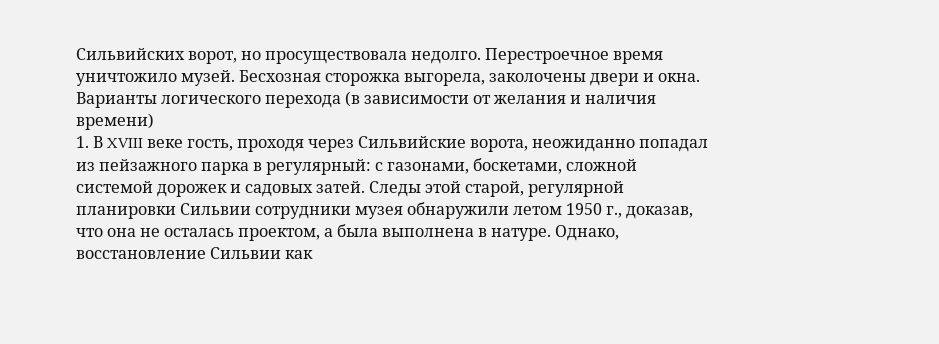Сильвийских ворот, но просуществовала недолго. Перестроечное время уничтожило музей. Бесхозная сторожка выгорела, заколочены двери и окна.
Варианты логического перехода (в зависимости от желания и наличия времени)
1. В XVIII веке гость, проходя через Сильвийские ворота, неожиданно попадал из пейзажного парка в регулярный: с газонами, боскетами, сложной системой дорожек и садовых затей. Следы этой старой, регулярной планировки Сильвии сотрудники музея обнаружили летом 1950 г., доказав, что она не осталась проектом, а была выполнена в натуре. Однако, восстановление Сильвии как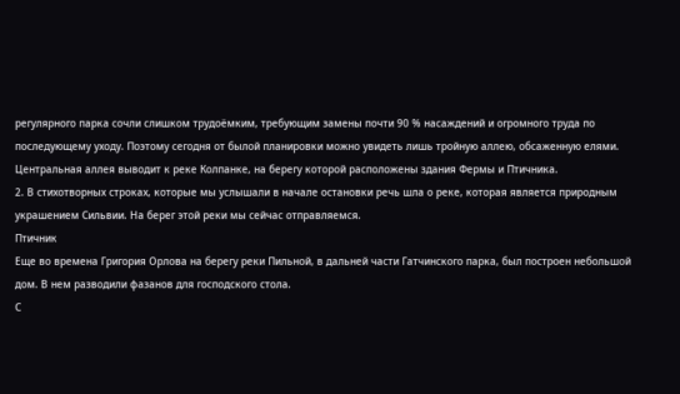регулярного парка сочли слишком трудоёмким, требующим замены почти 90 % насаждений и огромного труда по последующему уходу. Поэтому сегодня от былой планировки можно увидеть лишь тройную аллею, обсаженную елями. Центральная аллея выводит к реке Колпанке, на берегу которой расположены здания Фермы и Птичника.
2. В стихотворных строках, которые мы услышали в начале остановки речь шла о реке, которая является природным украшением Сильвии. На берег этой реки мы сейчас отправляемся.
Птичник
Еще во времена Григория Орлова на берегу реки Пильной, в дальней части Гатчинского парка, был построен небольшой дом. В нем разводили фазанов для господского стола.
С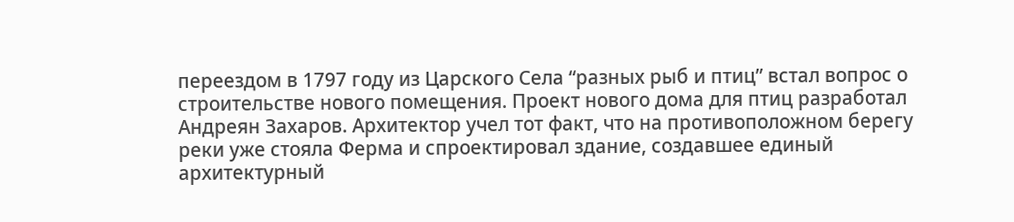переездом в 1797 году из Царского Села “разных рыб и птиц” встал вопрос о строительстве нового помещения. Проект нового дома для птиц разработал Андреян Захаров. Архитектор учел тот факт, что на противоположном берегу реки уже стояла Ферма и спроектировал здание, создавшее единый архитектурный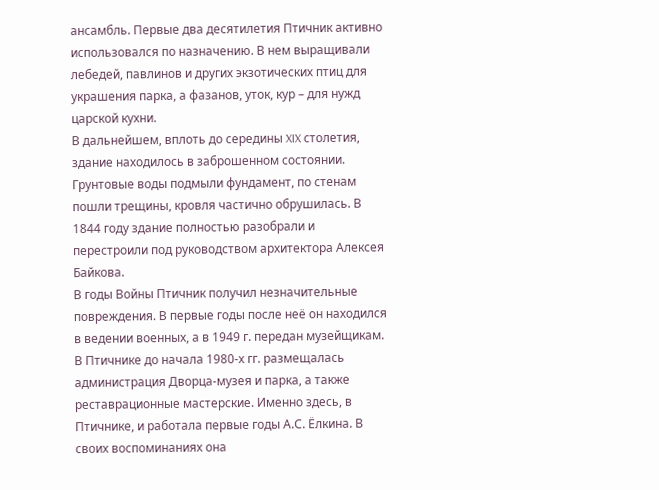ансамбль. Первые два десятилетия Птичник активно использовался по назначению. В нем выращивали лебедей, павлинов и других экзотических птиц для украшения парка, а фазанов, уток, кур – для нужд царской кухни.
В дальнейшем, вплоть до середины XIX столетия, здание находилось в заброшенном состоянии. Грунтовые воды подмыли фундамент, по стенам пошли трещины, кровля частично обрушилась. В 1844 году здание полностью разобрали и перестроили под руководством архитектора Алексея Байкова.
В годы Войны Птичник получил незначительные повреждения. В первые годы после неё он находился в ведении военных, а в 1949 г. передан музейщикам.
В Птичнике до начала 1980-х гг. размещалась администрация Дворца-музея и парка, а также реставрационные мастерские. Именно здесь, в Птичнике, и работала первые годы А.С. Ёлкина. В своих воспоминаниях она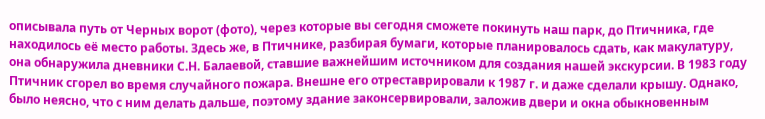описывала путь от Черных ворот (фото), через которые вы сегодня сможете покинуть наш парк, до Птичника, где находилось её место работы. Здесь же, в Птичнике, разбирая бумаги, которые планировалось сдать, как макулатуру, она обнаружила дневники С.Н. Балаевой, ставшие важнейшим источником для создания нашей экскурсии. В 1983 году Птичник сгорел во время случайного пожара. Внешне его отреставрировали к 1987 г. и даже сделали крышу. Однако, было неясно, что с ним делать дальше, поэтому здание законсервировали, заложив двери и окна обыкновенным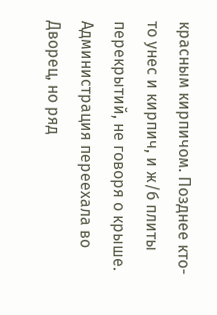красным кирпичом. Позднее кто-то унес и кирпич, и ж/б плиты перекрытий, не говоря о крыше.
Администрация переехала во Дворец, но ряд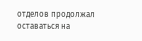отделов продолжал оставаться на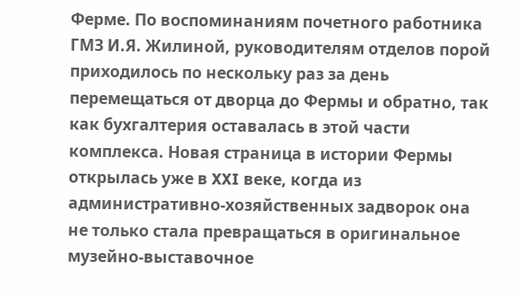Ферме. По воспоминаниям почетного работника ГМЗ И.Я. Жилиной, руководителям отделов порой приходилось по нескольку раз за день перемещаться от дворца до Фермы и обратно, так как бухгалтерия оставалась в этой части комплекса. Новая страница в истории Фермы открылась уже в XXI веке, когда из административно-хозяйственных задворок она не только стала превращаться в оригинальное музейно-выставочное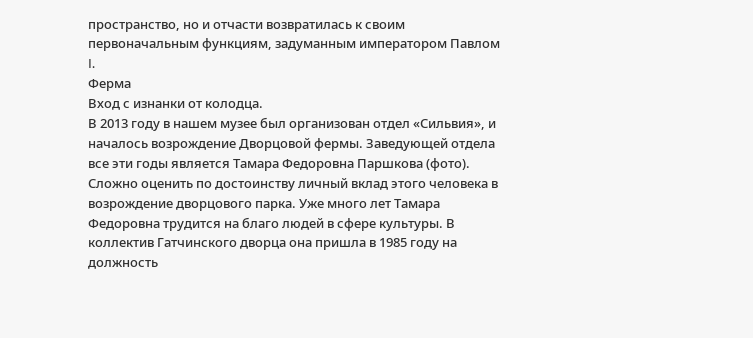пространство, но и отчасти возвратилась к своим первоначальным функциям, задуманным императором Павлом I.
Ферма
Вход с изнанки от колодца.
В 2013 году в нашем музее был организован отдел «Сильвия», и началось возрождение Дворцовой фермы. Заведующей отдела все эти годы является Тамара Федоровна Паршкова (фото). Сложно оценить по достоинству личный вклад этого человека в возрождение дворцового парка. Уже много лет Тамара Федоровна трудится на благо людей в сфере культуры. В коллектив Гатчинского дворца она пришла в 1985 году на должность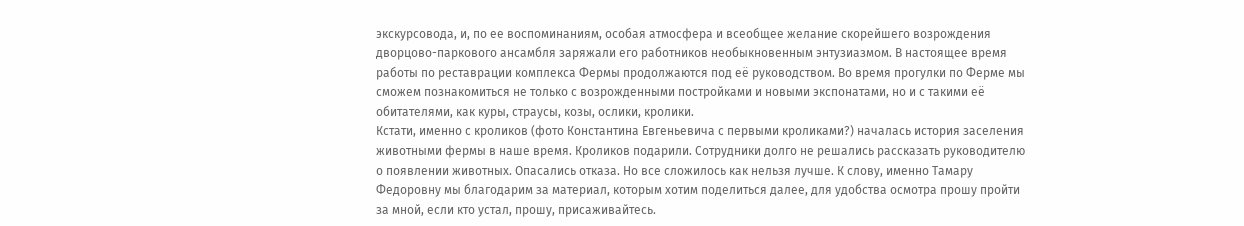экскурсовода, и, по ее воспоминаниям, особая атмосфера и всеобщее желание скорейшего возрождения дворцово-паркового ансамбля заряжали его работников необыкновенным энтузиазмом. В настоящее время работы по реставрации комплекса Фермы продолжаются под её руководством. Во время прогулки по Ферме мы сможем познакомиться не только с возрожденными постройками и новыми экспонатами, но и с такими её обитателями, как куры, страусы, козы, ослики, кролики.
Кстати, именно с кроликов (фото Константина Евгеньевича с первыми кроликами?) началась история заселения животными фермы в наше время. Кроликов подарили. Сотрудники долго не решались рассказать руководителю о появлении животных. Опасались отказа. Но все сложилось как нельзя лучше. К слову, именно Тамару Федоровну мы благодарим за материал, которым хотим поделиться далее, для удобства осмотра прошу пройти за мной, если кто устал, прошу, присаживайтесь.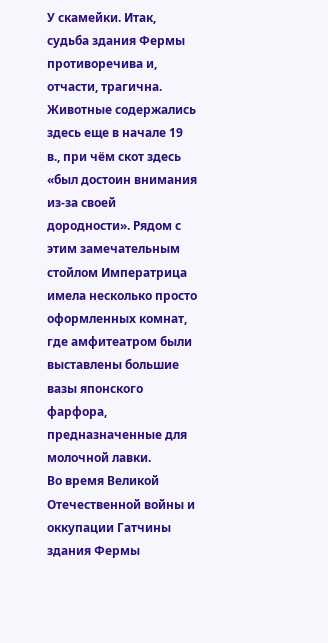У скамейки. Итак, судьба здания Фермы противоречива и, отчасти, трагична. Животные содержались здесь еще в начале 19 в., при чём скот здесь «был достоин внимания из-за своей дородности». Рядом с этим замечательным стойлом Императрица имела несколько просто оформленных комнат, где амфитеатром были выставлены большие вазы японского фарфора, предназначенные для молочной лавки.
Во время Великой Отечественной войны и оккупации Гатчины здания Фермы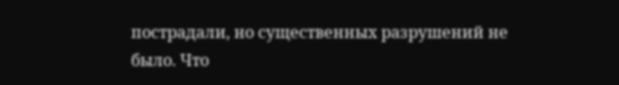пострадали, но существенных разрушений не было. Что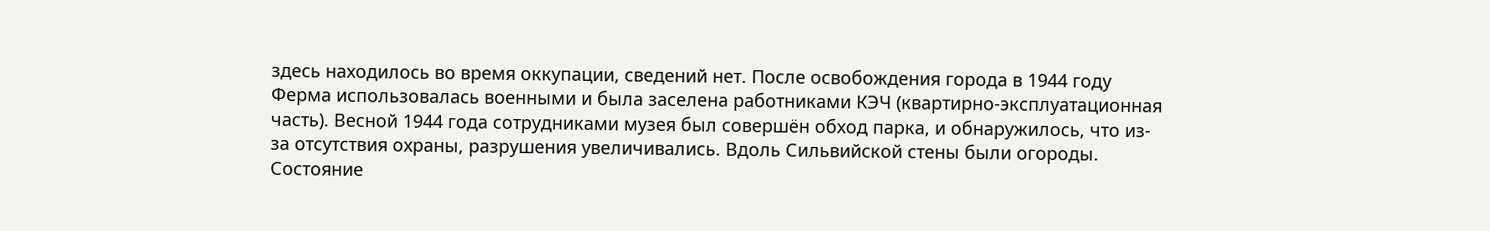здесь находилось во время оккупации, сведений нет. После освобождения города в 1944 году Ферма использовалась военными и была заселена работниками КЭЧ (квартирно-эксплуатационная часть). Весной 1944 года сотрудниками музея был совершён обход парка, и обнаружилось, что из-за отсутствия охраны, разрушения увеличивались. Вдоль Сильвийской стены были огороды. Состояние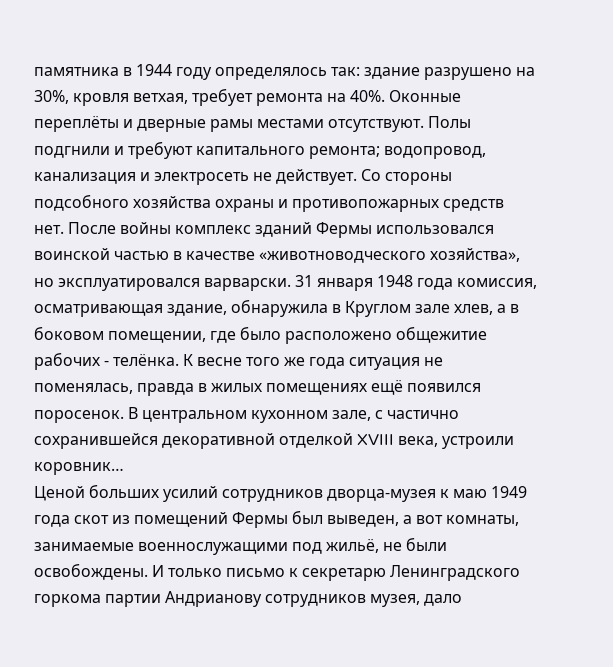памятника в 1944 году определялось так: здание разрушено на 30%, кровля ветхая, требует ремонта на 40%. Оконные переплёты и дверные рамы местами отсутствуют. Полы подгнили и требуют капитального ремонта; водопровод, канализация и электросеть не действует. Со стороны подсобного хозяйства охраны и противопожарных средств нет. После войны комплекс зданий Фермы использовался воинской частью в качестве «животноводческого хозяйства», но эксплуатировался варварски. 31 января 1948 года комиссия, осматривающая здание, обнаружила в Круглом зале хлев, а в боковом помещении, где было расположено общежитие рабочих - телёнка. К весне того же года ситуация не поменялась, правда в жилых помещениях ещё появился поросенок. В центральном кухонном зале, с частично сохранившейся декоративной отделкой XVIII века, устроили коровник…
Ценой больших усилий сотрудников дворца-музея к маю 1949 года скот из помещений Фермы был выведен, а вот комнаты, занимаемые военнослужащими под жильё, не были освобождены. И только письмо к секретарю Ленинградского горкома партии Андрианову сотрудников музея, дало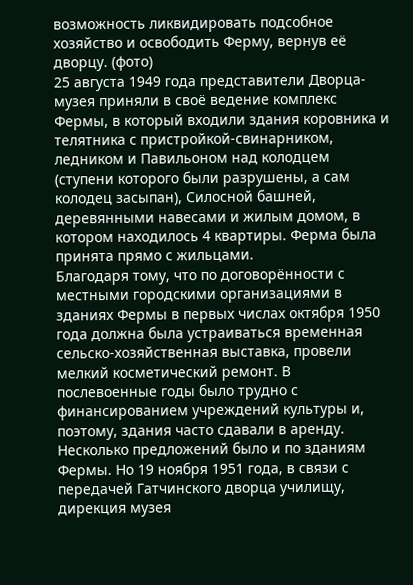возможность ликвидировать подсобное хозяйство и освободить Ферму, вернув её дворцу. (фото)
25 августа 1949 года представители Дворца-музея приняли в своё ведение комплекс Фермы, в который входили здания коровника и телятника с пристройкой-свинарником, ледником и Павильоном над колодцем (ступени которого были разрушены, а сам колодец засыпан), Силосной башней, деревянными навесами и жилым домом, в котором находилось 4 квартиры. Ферма была принята прямо с жильцами.
Благодаря тому, что по договорённости с местными городскими организациями в зданиях Фермы в первых числах октября 1950 года должна была устраиваться временная сельско-хозяйственная выставка, провели мелкий косметический ремонт. В послевоенные годы было трудно с финансированием учреждений культуры и, поэтому, здания часто сдавали в аренду. Несколько предложений было и по зданиям Фермы. Но 19 ноября 1951 года, в связи с передачей Гатчинского дворца училищу, дирекция музея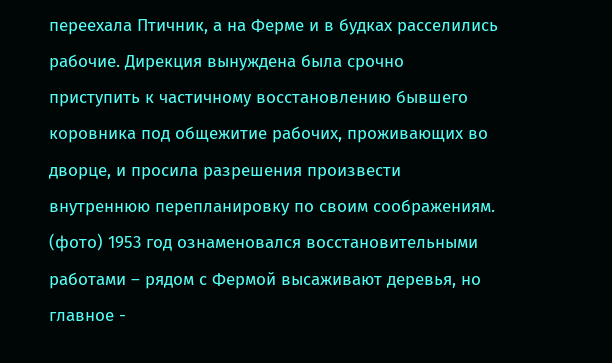переехала Птичник, а на Ферме и в будках расселились рабочие. Дирекция вынуждена была срочно приступить к частичному восстановлению бывшего коровника под общежитие рабочих, проживающих во дворце, и просила разрешения произвести внутреннюю перепланировку по своим соображениям. (фото) 1953 год ознаменовался восстановительными работами – рядом с Фермой высаживают деревья, но главное -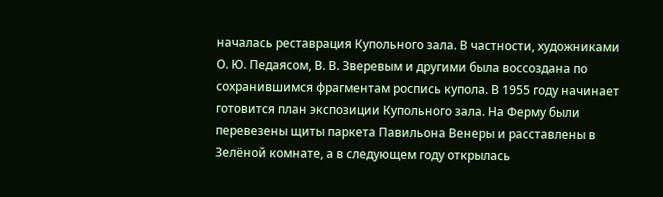началась реставрация Купольного зала. В частности, художниками О. Ю. Педаясом, В. В. Зверевым и другими была воссоздана по сохранившимся фрагментам роспись купола. В 1955 году начинает готовится план экспозиции Купольного зала. На Ферму были перевезены щиты паркета Павильона Венеры и расставлены в Зелёной комнате, а в следующем году открылась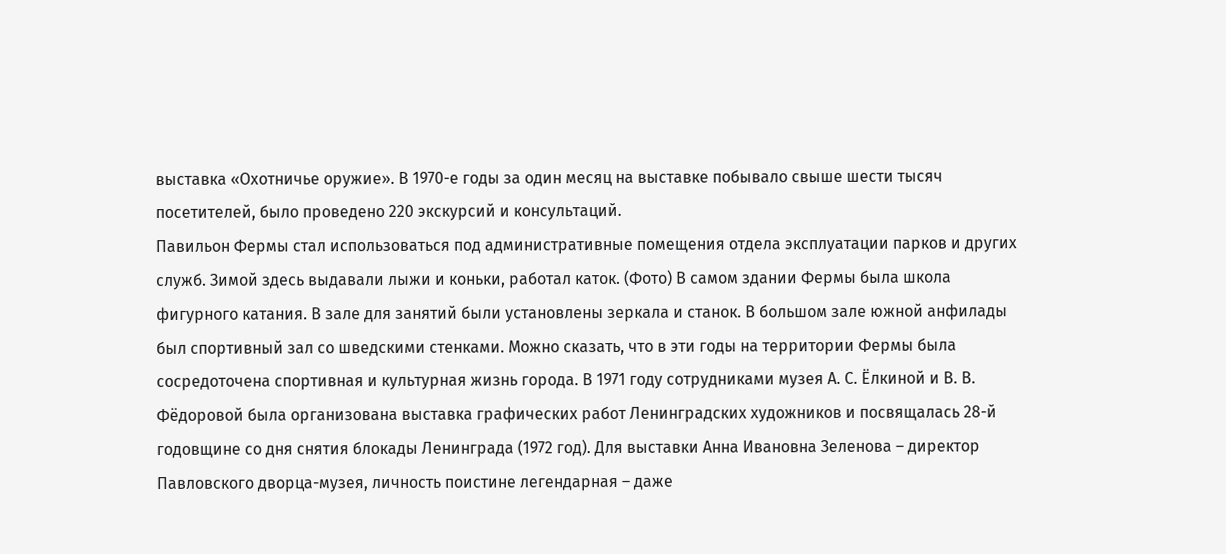выставка «Охотничье оружие». В 1970-е годы за один месяц на выставке побывало свыше шести тысяч посетителей, было проведено 220 экскурсий и консультаций.
Павильон Фермы стал использоваться под административные помещения отдела эксплуатации парков и других служб. Зимой здесь выдавали лыжи и коньки, работал каток. (Фото) В самом здании Фермы была школа фигурного катания. В зале для занятий были установлены зеркала и станок. В большом зале южной анфилады был спортивный зал со шведскими стенками. Можно сказать, что в эти годы на территории Фермы была сосредоточена спортивная и культурная жизнь города. В 1971 году сотрудниками музея А. С. Ёлкиной и В. В. Фёдоровой была организована выставка графических работ Ленинградских художников и посвящалась 28-й годовщине со дня снятия блокады Ленинграда (1972 год). Для выставки Анна Ивановна Зеленова – директор Павловского дворца-музея, личность поистине легендарная – даже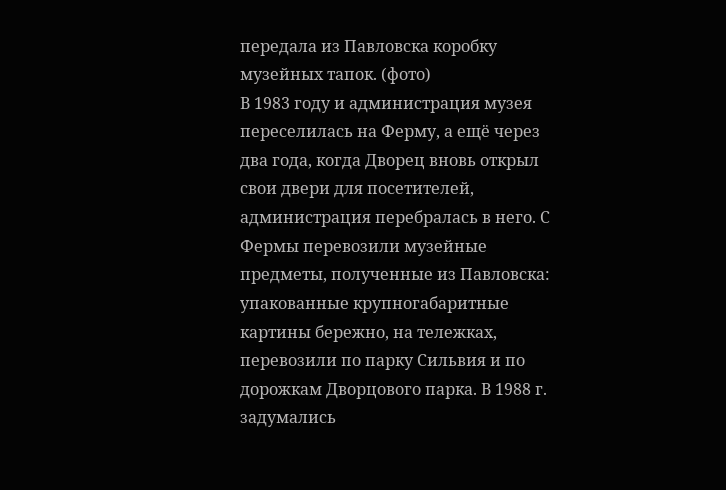передала из Павловска коробку музейных тапок. (фото)
В 1983 году и администрация музея переселилась на Ферму, а ещё через два года, когда Дворец вновь открыл свои двери для посетителей, администрация перебралась в него. С Фермы перевозили музейные предметы, полученные из Павловска: упакованные крупногабаритные картины бережно, на тележках, перевозили по парку Сильвия и по дорожкам Дворцового парка. В 1988 г. задумались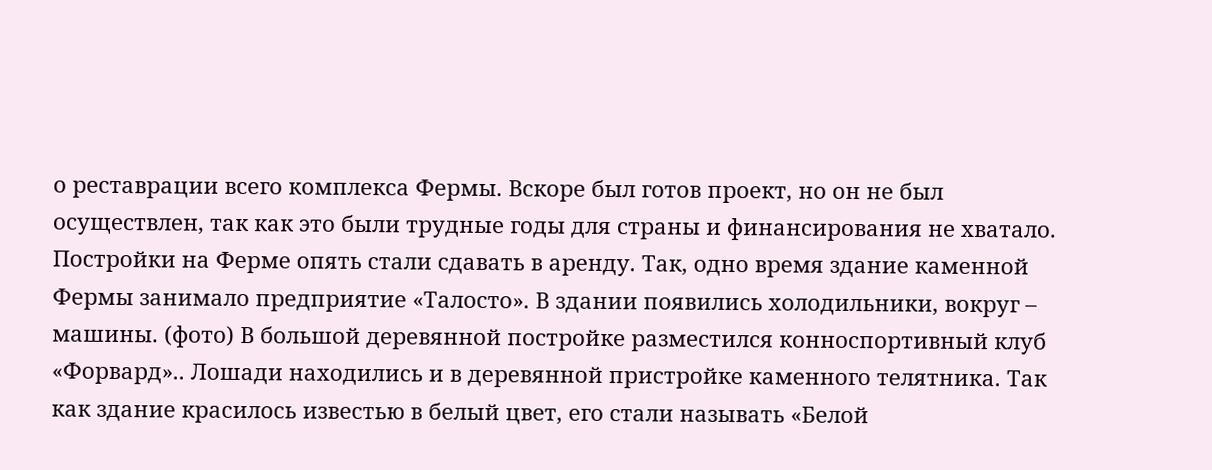о реставрации всего комплекса Фермы. Вскоре был готов проект, но он не был осуществлен, так как это были трудные годы для страны и финансирования не хватало. Постройки на Ферме опять стали сдавать в аренду. Так, одно время здание каменной Фермы занимало предприятие «Талосто». В здании появились холодильники, вокруг – машины. (фото) В большой деревянной постройке разместился конноспортивный клуб «Форвард».. Лошади находились и в деревянной пристройке каменного телятника. Так как здание красилось известью в белый цвет, его стали называть «Белой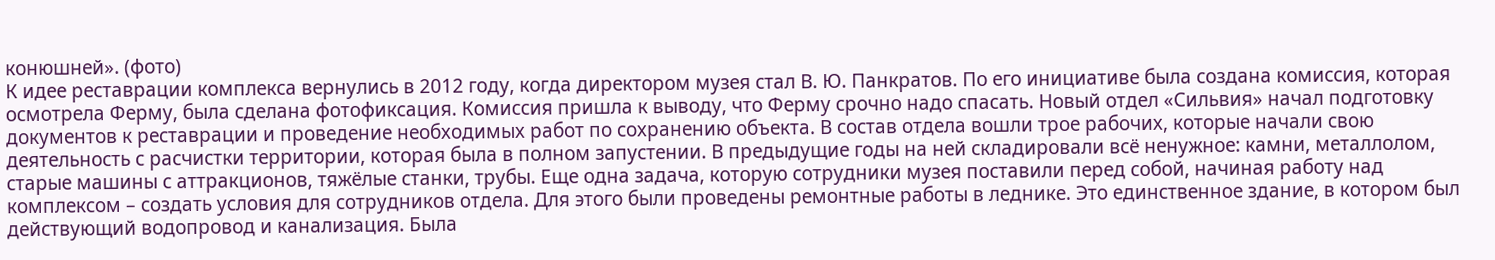конюшней». (фото)
К идее реставрации комплекса вернулись в 2012 году, когда директором музея стал В. Ю. Панкратов. По его инициативе была создана комиссия, которая осмотрела Ферму, была сделана фотофиксация. Комиссия пришла к выводу, что Ферму срочно надо спасать. Новый отдел «Сильвия» начал подготовку документов к реставрации и проведение необходимых работ по сохранению объекта. В состав отдела вошли трое рабочих, которые начали свою деятельность с расчистки территории, которая была в полном запустении. В предыдущие годы на ней складировали всё ненужное: камни, металлолом, старые машины с аттракционов, тяжёлые станки, трубы. Еще одна задача, которую сотрудники музея поставили перед собой, начиная работу над комплексом – создать условия для сотрудников отдела. Для этого были проведены ремонтные работы в леднике. Это единственное здание, в котором был действующий водопровод и канализация. Была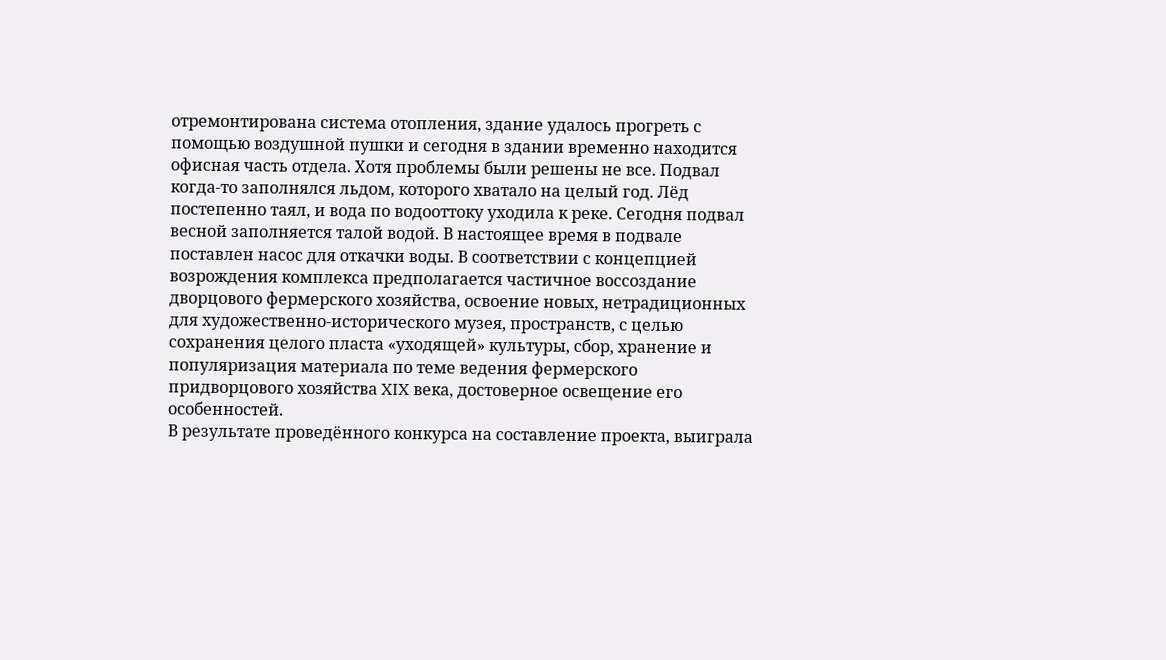отремонтирована система отопления, здание удалось прогреть с помощью воздушной пушки и сегодня в здании временно находится офисная часть отдела. Хотя проблемы были решены не все. Подвал когда-то заполнялся льдом, которого хватало на целый год. Лёд постепенно таял, и вода по водооттоку уходила к реке. Сегодня подвал весной заполняется талой водой. В настоящее время в подвале поставлен насос для откачки воды. В соответствии с концепцией возрождения комплекса предполагается частичное воссоздание дворцового фермерского хозяйства, освоение новых, нетрадиционных для художественно-исторического музея, пространств, с целью сохранения целого пласта «уходящей» культуры, сбор, хранение и популяризация материала по теме ведения фермерского придворцового хозяйства XIX века, достоверное освещение его особенностей.
В результате проведённого конкурса на составление проекта, выиграла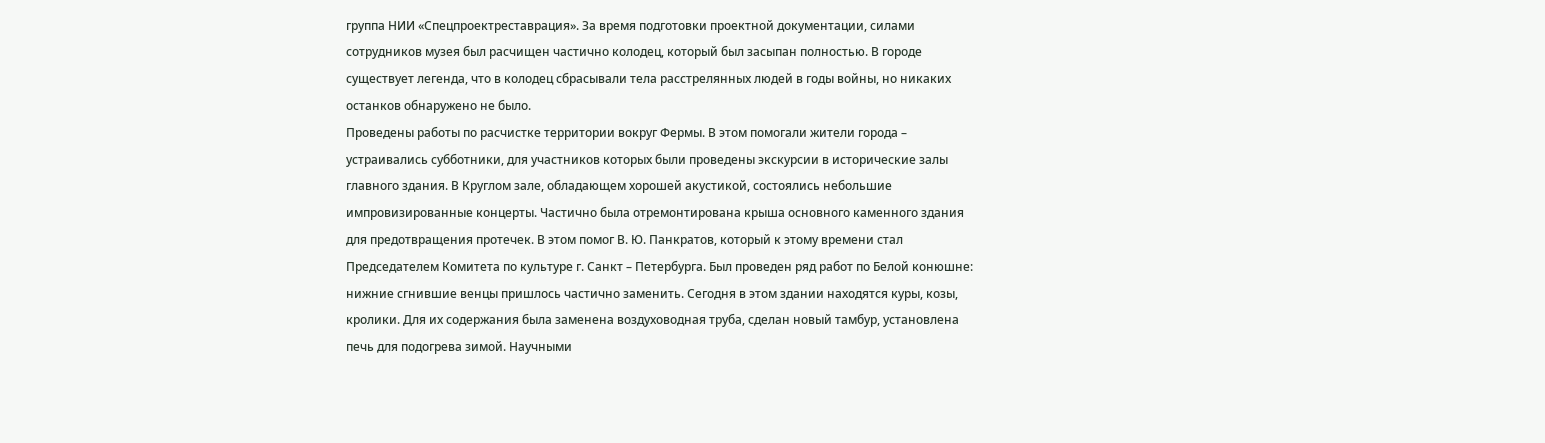группа НИИ «Спецпроектреставрация». За время подготовки проектной документации, силами сотрудников музея был расчищен частично колодец, который был засыпан полностью. В городе существует легенда, что в колодец сбрасывали тела расстрелянных людей в годы войны, но никаких останков обнаружено не было.
Проведены работы по расчистке территории вокруг Фермы. В этом помогали жители города – устраивались субботники, для участников которых были проведены экскурсии в исторические залы главного здания. В Круглом зале, обладающем хорошей акустикой, состоялись небольшие импровизированные концерты. Частично была отремонтирована крыша основного каменного здания для предотвращения протечек. В этом помог В. Ю. Панкратов, который к этому времени стал Председателем Комитета по культуре г. Санкт – Петербурга. Был проведен ряд работ по Белой конюшне: нижние сгнившие венцы пришлось частично заменить. Сегодня в этом здании находятся куры, козы, кролики. Для их содержания была заменена воздуховодная труба, сделан новый тамбур, установлена печь для подогрева зимой. Научными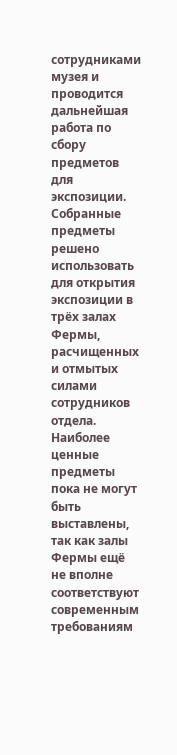сотрудниками музея и проводится дальнейшая работа по сбору предметов для экспозиции. Собранные предметы решено использовать для открытия экспозиции в трёх залах Фермы, расчищенных и отмытых силами сотрудников отдела. Наиболее ценные предметы пока не могут быть выставлены, так как залы Фермы ещё не вполне соответствуют современным требованиям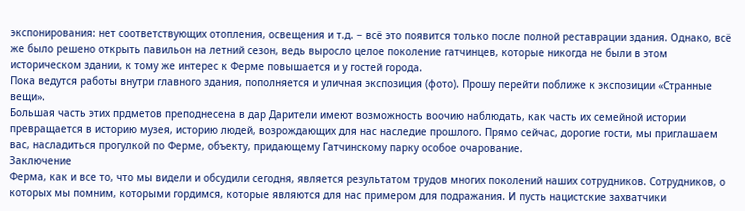экспонирования: нет соответствующих отопления, освещения и т.д. − всё это появится только после полной реставрации здания. Однако, всё же было решено открыть павильон на летний сезон, ведь выросло целое поколение гатчинцев, которые никогда не были в этом историческом здании, к тому же интерес к Ферме повышается и у гостей города.
Пока ведутся работы внутри главного здания, пополняется и уличная экспозиция (фото). Прошу перейти поближе к экспозиции «Странные вещи».
Большая часть этих прдметов преподнесена в дар Дарители имеют возможность воочию наблюдать, как часть их семейной истории превращается в историю музея, историю людей, возрождающих для нас наследие прошлого. Прямо сейчас, дорогие гости, мы приглашаем вас, насладиться прогулкой по Ферме, объекту, придающему Гатчинскому парку особое очарование.
Заключение
Ферма, как и все то, что мы видели и обсудили сегодня, является результатом трудов многих поколений наших сотрудников. Сотрудников, о которых мы помним, которыми гордимся, которые являются для нас примером для подражания. И пусть нацистские захватчики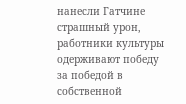нанесли Гатчине страшный урон, работники культуры одерживают победу за победой в собственной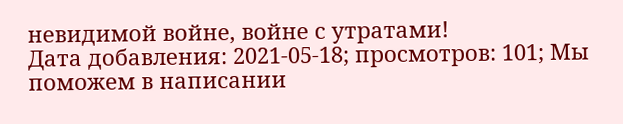невидимой войне, войне с утратами!
Дата добавления: 2021-05-18; просмотров: 101; Мы поможем в написании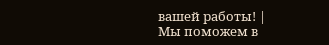вашей работы! |
Мы поможем в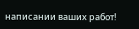написании ваших работ!